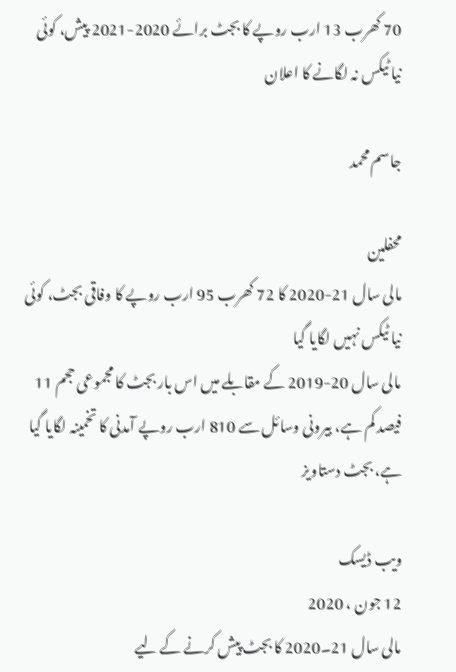70 کھرب 13 ارب روپے کا بجٹ برائے 2020-2021 پیش، کوئی نیا ٹیکس نہ لگانے کا اعلان

جاسم محمد

محفلین
مالی سال 21-2020 کا 72 کھرب 95 ارب روپے کا وفاقی بجٹ، کوئی نیا ٹیکس نہیں لگایا گیا
مالی سال 20-2019 کے مقابلے میں اس بار بجٹ کا مجموعی حجم 11 فیصد کم ہے، بیرونی وسائل سے 810 ارب روپے آمدنی کا تخمینہ لگایا گیا ہے، بجٹ دستاویز

ویب ڈیسک
12 جون ، 2020
مالی سال 21۔2020 کا بجٹ پیش کرنے کے لیے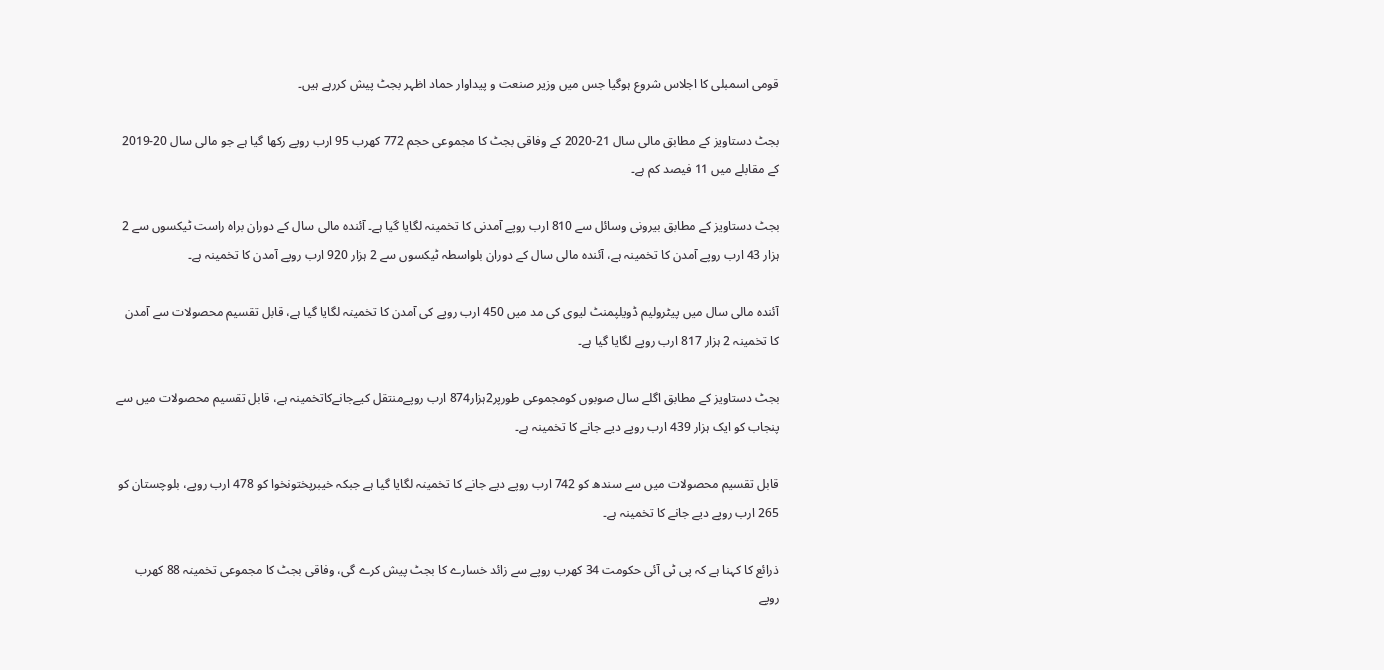قومی اسمبلی کا اجلاس شروع ہوگیا جس میں وزیر صنعت و پیداوار حماد اظہر بجٹ پیش کررہے ہیں۔

بجٹ دستاویز کے مطابق مالی سال 21-2020 کے وفاقی بجٹ کا مجموعی حجم 772 کھرب 95 ارب روپے رکھا گیا ہے جو مالی سال 20-2019 کے مقابلے میں 11 فیصد کم ہے۔

بجٹ دستاویز کے مطابق بیرونی وسائل سے 810 ارب روپے آمدنی کا تخمینہ لگایا گیا ہے۔ آئندہ مالی سال کے دوران براہ راست ٹیکسوں سے 2 ہزار 43 ارب روپے آمدن کا تخمینہ ہے، آئندہ مالی سال کے دوران بلواسطہ ٹیکسوں سے 2 ہزار 920 ارب روپے آمدن کا تخمینہ ہے۔

آئندہ مالی سال میں پیٹرولیم ڈویلپمنٹ لیوی کی مد میں 450 ارب روپے کی آمدن کا تخمینہ لگایا گیا ہے، قابل تقسیم محصولات سے آمدن کا تخمینہ 2 ہزار 817 ارب روپے لگایا گیا ہے۔

بجٹ دستاویز کے مطابق اگلے سال صوبوں کومجموعی طورپر2ہزار874 ارب روپےمنتقل کیےجانےکاتخمینہ ہے، قابل تقسیم محصولات میں سے پنجاب کو ایک ہزار 439 ارب روپے دیے جانے کا تخمینہ ہے۔

قابل تقسیم محصولات میں سے سندھ کو 742 ارب روپے دیے جانے کا تخمینہ لگایا گیا ہے جبکہ خیبرپختونخوا کو 478 ارب روپے، بلوچستان کو 265 ارب روپے دیے جانے کا تخمینہ ہے۔

ذرائع کا کہنا ہے کہ پی ٹی آئی حکومت 34 کھرب روپے سے زائد خسارے کا بجٹ پیش کرے گی، وفاقی بجٹ کا مجموعی تخمینہ 88 کھرب روپے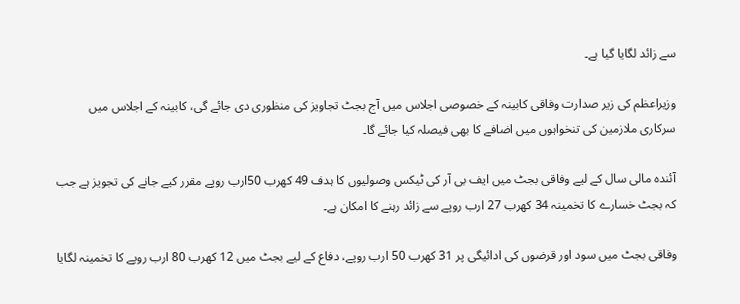سے زائد لگایا گیا ہے۔

وزیراعظم کی زیر صدارت وفاقی کابینہ کے خصوصی اجلاس میں آج بجٹ تجاویز کی منظوری دی جائے گی، کابینہ کے اجلاس میں سرکاری ملازمین کی تنخواہوں میں اضافے کا بھی فیصلہ کیا جائے گا۔

آئندہ مالی سال کے لیے وفاقی بجٹ میں ایف بی آر کی ٹیکس وصولیوں کا ہدف 49 کھرب 50ارب روپے مقرر کیے جانے کی تجویز ہے جب کہ بجٹ خسارے کا تخمینہ 34 کھرب 27 ارب روپے سے زائد رہنے کا امکان ہے۔

وفاقی بجٹ میں سود اور قرضوں کی ادائیگی پر 31 کھرب 50 ارب روپے، دفاع کے لیے بجٹ میں 12 کھرب 80 ارب روپے کا تخمینہ لگایا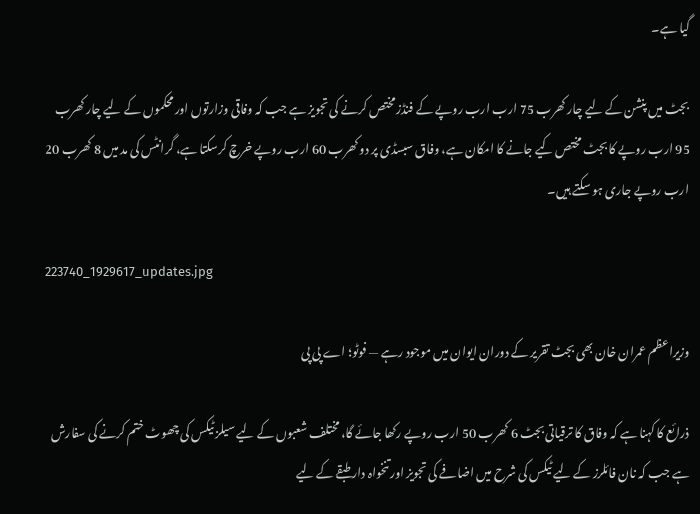گیا ہے۔

بجٹ میں پنشن کے لیے چار کھرب 75 ارب ارب روپے کے فنڈز مختص کرنے کی تجویز ہے جب کہ وفاقی وزارتوں اور محکموں کے لیے چار کھرب 95 ارب روپے کا بجٹ مختص کیے جانے کا امکان ہے، وفاق سبسڈی پر دو کھرب 60 ارب روپے خرچ کرسکتا ہے، گرانٹس کی مد میں 8 کھرب 20 ارب روپے جاری ہو سکتے ہیں۔

223740_1929617_updates.jpg

وزیراعظم عمران خان بھی بجٹ تقریر کے دوران ایوان میں موجود رہے — فوٹو؛ اے پی پی

ذرائع کا کہنا ہے کہ وفاق کا ترقیاتی بجٹ 6 کھرب 50 ارب روپے رکھا جائے گا، مختلف شعبوں کے لیے سیلز ٹیکس کی چھوٹ ختم کرنے کی سفارش ہے جب کہ نان فائلرز کے لیے ٹیکس کی شرح میں اضافے کی تجویز اور تنخواہ دار طبقے کے لیے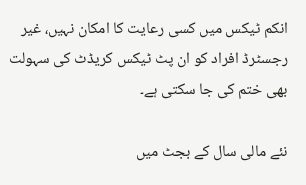انکم ٹیکس میں کسی رعایت کا امکان نہیں، غیر رجسٹرڈ افراد کو ان پٹ ٹیکس کریڈٹ کی سہولت بھی ختم کی جا سکتی ہے۔

نئے مالی سال کے بجٹ میں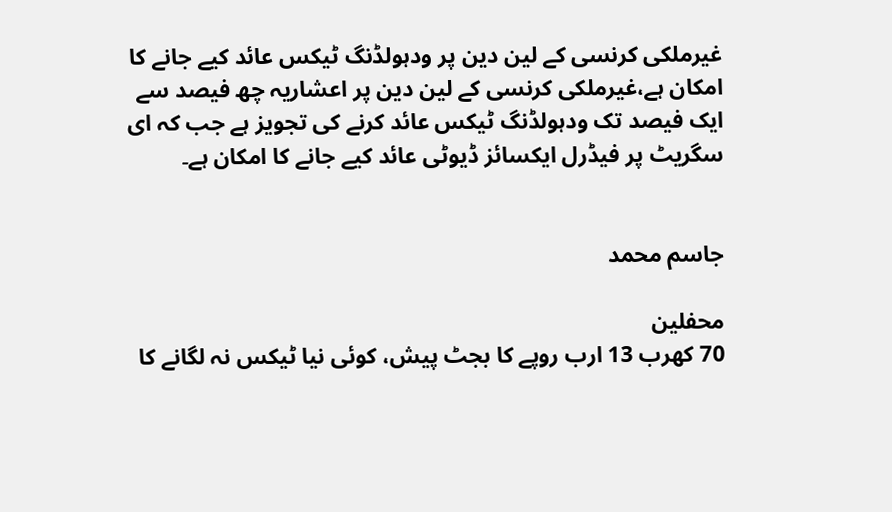غیرملکی کرنسی کے لین دین پر ودہولڈنگ ٹیکس عائد کیے جانے کا امکان ہے،غیرملکی کرنسی کے لین دین پر اعشاریہ چھ فیصد سے ایک فیصد تک ودہولڈنگ ٹیکس عائد کرنے کی تجویز ہے جب کہ ای سگریٹ پر فیڈرل ایکسائز ڈیوٹی عائد کیے جانے کا امکان ہے۔


جاسم محمد

محفلین
70 کھرب 13 ارب روپے کا بجٹ پیش، کوئی نیا ٹیکس نہ لگانے کا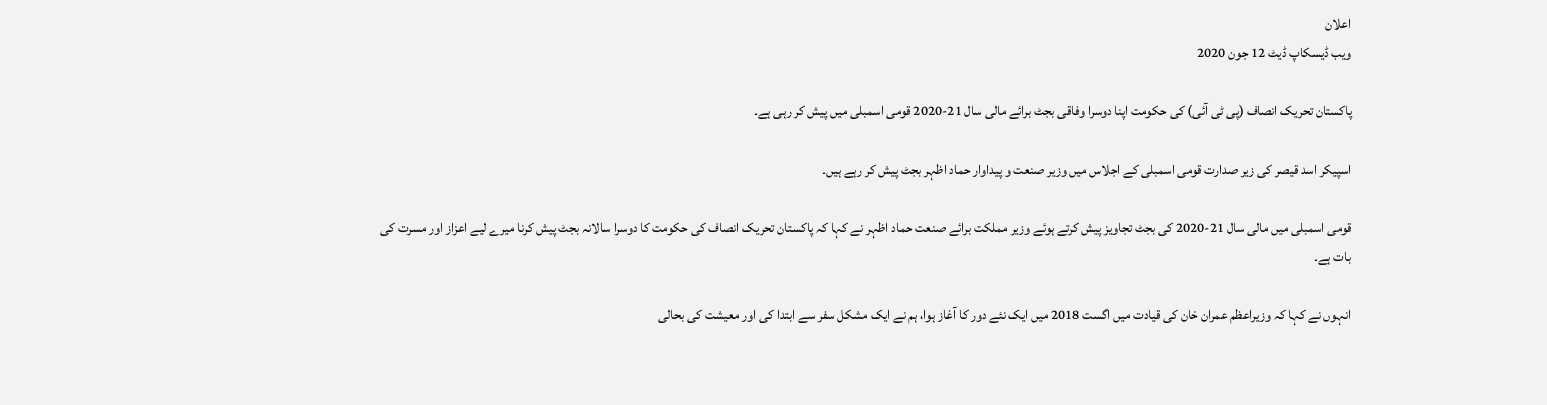اعلان
ویب ڈیسکاپ ڈیٹ 12 جون 2020

پاکستان تحریک انصاف (پی ٹی آئی) کی حکومت اپنا دوسرا وفاقی بجٹ برائے مالی سال 21-2020 قومی اسمبلی میں پیش کر رہی ہے۔

اسپیکر اسد قیصر کی زیر صدارت قومی اسمبلی کے اجلاس میں وزیر صنعت و پیداوار حماد اظہر بجٹ پیش کر رہے ہیں۔

قومی اسمبلی میں مالی سال 21-2020 کی بجٹ تجاویز پیش کرتے ہوئے وزیر مملکت برائے صنعت حماد اظہر نے کہا کہ پاکستان تحریک انصاف کی حکومت کا دوسرا سالانہ بجٹ پیش کرنا میرے لیے اعزاز اور مسرت کی بات ہے۔

انہوں نے کہا کہ وزیراعظم عمران خان کی قیادت میں اگست 2018 میں ایک نئے دور کا آغاز ہوا، ہم نے ایک مشکل سفر سے ابتدا کی اور معیشت کی بحالی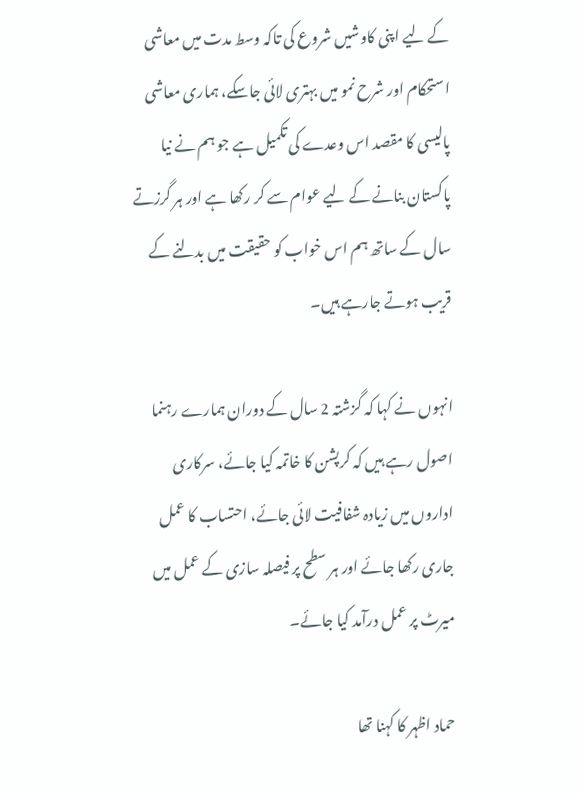کے لیے اپنی کاوشیں شروع کی تاکہ وسط مدت میں معاشی استحکام اور شرح نمو میں بہتری لائی جاسکے، ہماری معاشی پالیسی کا مقصد اس وعدے کی تکمیل ہے جو ہم نے نیا پاکستان بنانے کے لیے عوام سے کر رکھا ہے اور ہر گرزتے سال کے ساتھ ہم اس خواب کو حقیقت میں بدلنے کے قریب ہوتے جارہے ہیں۔

انہوں نے کہا کہ گزشتہ 2 سال کے دوران ہمارے رہنما اصول رہے ہیں کہ کرپشن کا خاتمہ کیا جائے، سرکاری اداروں میں زیادہ شفافیت لائی جائے، احتساب کا عمل جاری رکھا جائے اور ہر سطح پر فیصلہ سازی کے عمل میں میرٹ پر عمل درآمد کیا جائے۔

حماد اظہر کا کہنا تھا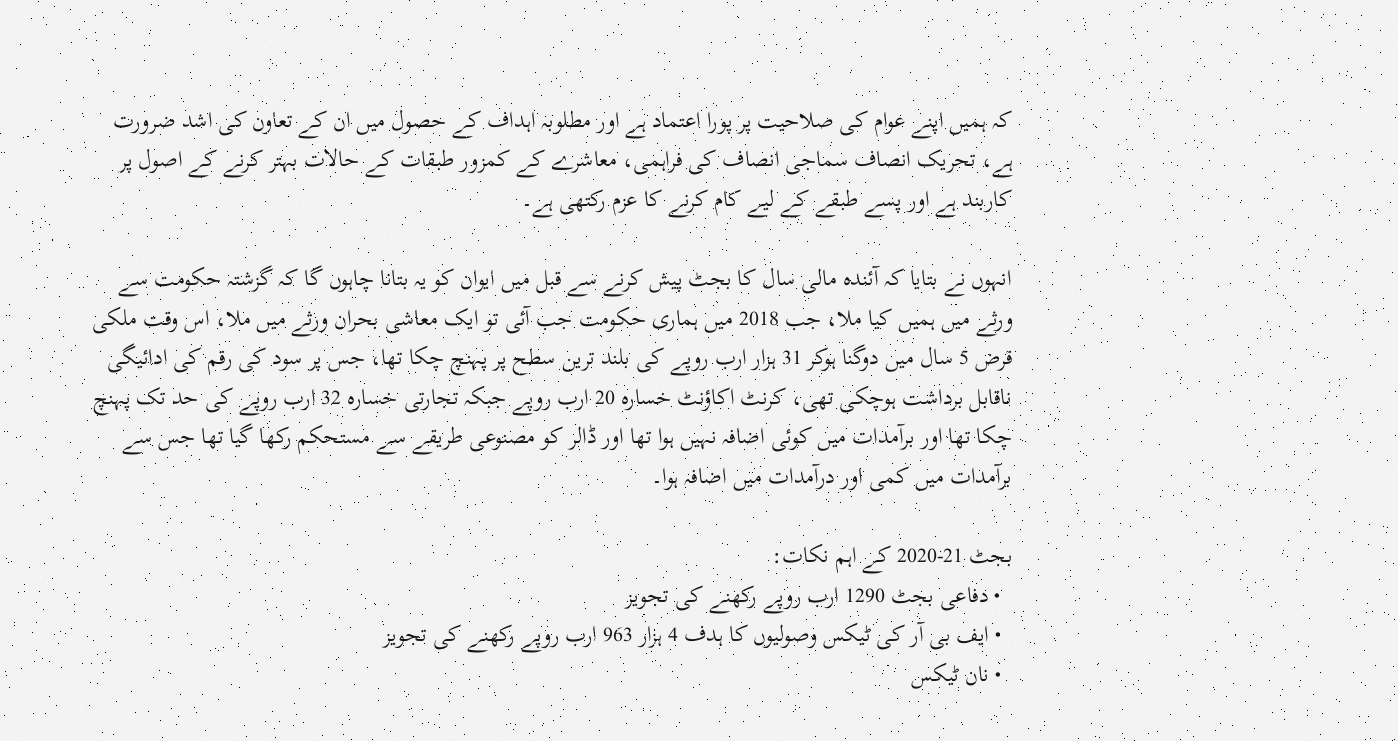کہ ہمیں اپنے عوام کی صلاحیت پر پورا اعتماد ہے اور مطلوبہ اہداف کے حصول میں ان کے تعاون کی اشد ضرورت ہے، تحریک انصاف سماجی انصاف کی فراہمی، معاشرے کے کمزور طبقات کے حالات بہتر کرنے کے اصول پر کاربند ہے اور پسے طبقے کے لیے کام کرنے کا عزم رکتھی ہے۔

انہوں نے بتایا کہ آئندہ مالی سال کا بجٹ پیش کرنے سے قبل میں ایوان کو یہ بتانا چاہوں گا کہ گزشتہ حکومت سے ورثے میں ہمیں کیا ملا، جب 2018 میں ہماری حکومت جب آئی تو ایک معاشی بحران ورثے میں ملا، اس وقت ملکی قرض 5 سال میں دوگنا ہوکر 31 ہزار ارب روپے کی بلند ترین سطح پر پہنچ چکا تھا، جس پر سود کی رقم کی ادائیگی ناقابل برداشت ہوچکی تھی، کرنٹ اکاؤنٹ خسارہ 20 ارب روپے جبکہ تجارتی خسارہ 32 ارب روپے کی حد تک پہنچ چکا تھا اور برآمدات میں کوئی اضافہ نہیں ہوا تھا اور ڈالر کو مصنوعی طریقے سے مستحکم رکھا گیا تھا جس سے برآمدات میں کمی اور درآمدات میں اضافہ ہوا۔

بجٹ 21-2020 کے اہم نکات:
  • دفاعی بجٹ 1290 ارب روپے رکھنے کی تجویز
  • ایف بی آر کی ٹیکس وصولیوں کا ہدف 4 ہزار 963 ارب روپے رکھنے کی تجویز
  • نان ٹیکس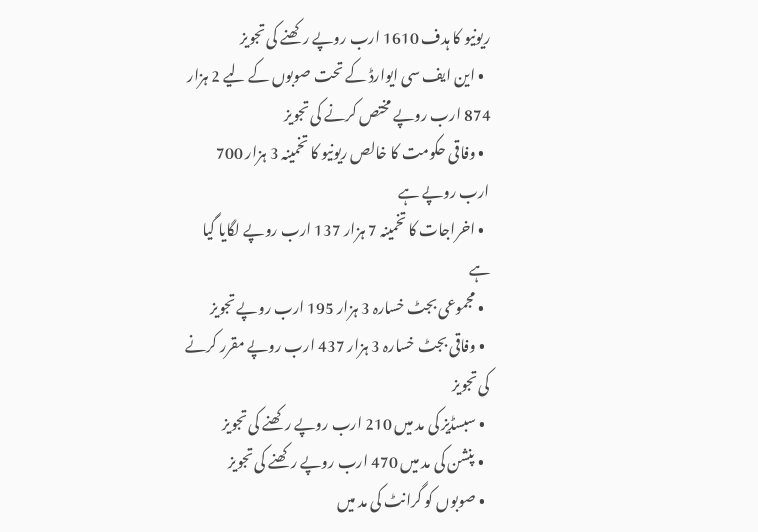ریونیو کا ہدف 1610 ارب روپے رکھنے کی تجویز
  • این ایف سی ایوارڈ کے تحت صوبوں کے لیے 2 ہزار 874 ارب روپے مختص کرنے کی تجویز
  • وفاقی حکومت کا خالص ریونیو کا تخمینہ 3 ہزار 700 ارب روپے ہے
  • اخراجات کا تخمینہ 7 ہزار 137 ارب روپے لگایا گیا ہے
  • مجموعی بجٹ خسارہ 3 ہزار 195 ارب روپے تجویز
  • وفاقی بجٹ خسارہ 3 ہزار 437 ارب روپے مقرر کرنے کی تجویز
  • سبسڈیز کی مد میں 210 ارب روپے رکھنے کی تجویز
  • پنشن کی مد میں 470 ارب روپے رکھنے کی تجویز
  • صوبوں کو گرانٹ کی مد میں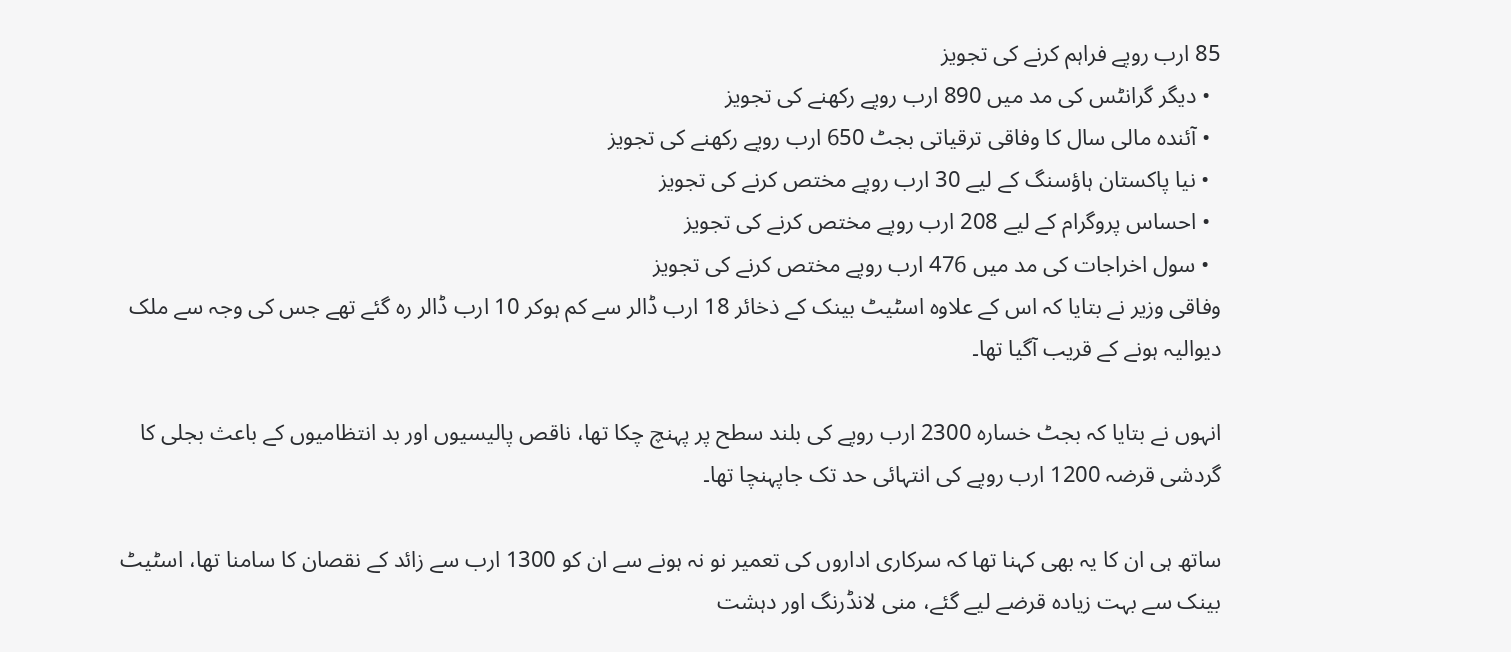85 ارب روپے فراہم کرنے کی تجویز
  • دیگر گرانٹس کی مد میں 890 ارب روپے رکھنے کی تجویز
  • آئندہ مالی سال کا وفاقی ترقیاتی بجٹ 650 ارب روپے رکھنے کی تجویز
  • نیا پاکستان ہاؤسنگ کے لیے 30 ارب روپے مختص کرنے کی تجویز
  • احساس پروگرام کے لیے 208 ارب روپے مختص کرنے کی تجویز
  • سول اخراجات کی مد میں 476 ارب روپے مختص کرنے کی تجویز
وفاقی وزیر نے بتایا کہ اس کے علاوہ اسٹیٹ بینک کے ذخائر 18 ارب ڈالر سے کم ہوکر 10 ارب ڈالر رہ گئے تھے جس کی وجہ سے ملک دیوالیہ ہونے کے قریب آگیا تھا۔

انہوں نے بتایا کہ بجٹ خسارہ 2300 ارب روپے کی بلند سطح پر پہنچ چکا تھا، ناقص پالیسیوں اور بد انتظامیوں کے باعث بجلی کا گردشی قرضہ 1200 ارب روپے کی انتہائی حد تک جاپہنچا تھا۔

ساتھ ہی ان کا یہ بھی کہنا تھا کہ سرکاری اداروں کی تعمیر نو نہ ہونے سے ان کو 1300 ارب سے زائد کے نقصان کا سامنا تھا، اسٹیٹ بینک سے بہت زیادہ قرضے لیے گئے، منی لانڈرنگ اور دہشت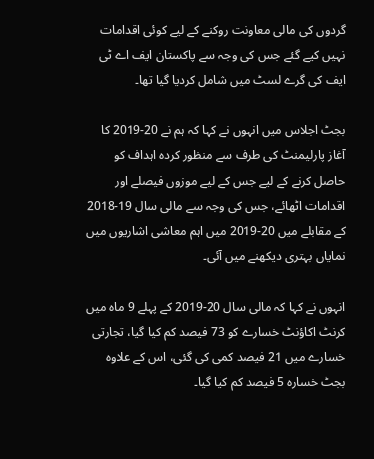گردوں کی مالی معاونت روکنے کے لیے کوئی اقدامات نہیں کیے گئے جس کی وجہ سے پاکستان ایف اے ٹی ایف کی گرے لسٹ میں شامل کردیا گیا تھا۔

بجٹ اجلاس میں انہوں نے کہا کہ ہم نے 20-2019 کا آغاز پارلیمنٹ کی طرف سے منظور کردہ اہداف کو حاصل کرنے کے لیے جس کے لیے موزوں فیصلے اور اقدامات اٹھائے، جس کی وجہ سے مالی سال 19-2018 کے مقابلے میں 20-2019 میں اہم معاشی اشاریوں میں نمایاں بہتری دیکھنے میں آئی۔

انہوں نے کہا کہ مالی سال 20-2019 کے پہلے 9 ماہ میں کرنٹ اکاؤنٹ خسارے کو 73 فیصد کم کیا گیا، تجارتی خسارے میں 21 فیصد کمی کی گئی، اس کے علاوہ بجٹ خسارہ 5 فیصد کم کیا گیا۔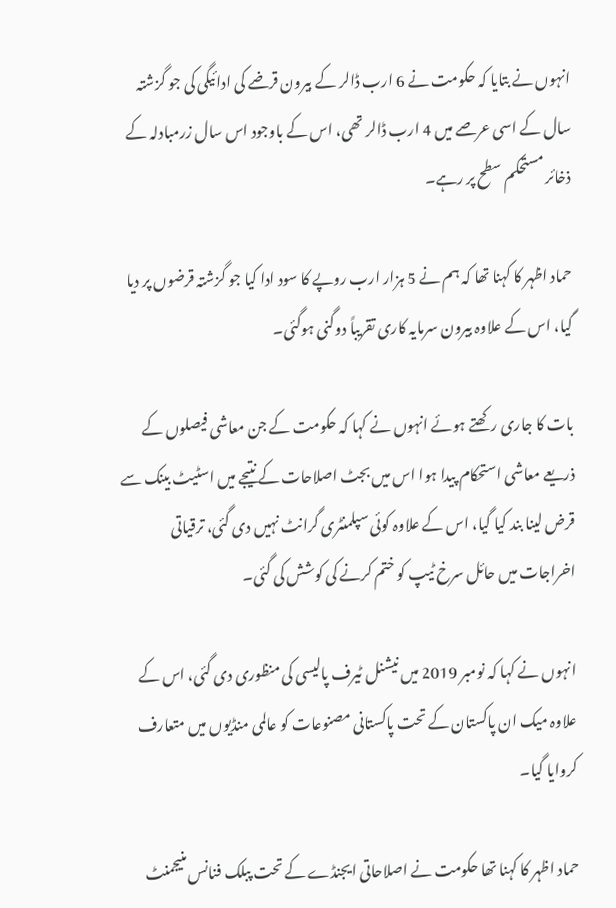انہوں نے بتایا کہ حکومت نے 6 ارب ڈالر کے بیرون قرضے کی ادائیگی کی جو گزشتہ سال کے اسی عرصے میں 4 ارب ڈالر تھی، اس کے باوجود اس سال زرمبادلہ کے ذخائر مستحکم سطح پر رہے۔

حماد اظہر کا کہنا تھا کہ ہم نے 5 ہزار ارب روپے کا سود ادا کیا جو گزشتہ قرضوں پر دیا گیا، اس کے علاوہ بیرون سرمایہ کاری تقریباً دوگنی ہوگئی۔

بات کا جاری رکھتے ہوئے انہوں نے کہا کہ حکومت کے جن معاشی فیصلوں کے ذریعے معاشی استحکام پیدا ہوا اس میں بجٹ اصلاحات کے نتیجے میں اسٹیٹ بینک سے قرض لینا بند کیا گیا، اس کے علاوہ کوئی سپلمنٹری گرانٹ نہیں دی گئی، ترقیاتی اخراجات میں حائل سرخ ٹیپ کو ختم کرنے کی کوشش کی گئی۔

انہوں نے کہا کہ نومبر 2019 میں نیشنل ٹیرف پالیسی کی منظوری دی گئی، اس کے علاوہ میک ان پاکستان کے تحت پاکستانی مصنوعات کو عالمی منڈیوں میں متعارف کروایا گیا۔

حماد اظہر کا کہنا تھا حکومت نے اصلاحاتی ایجنڈے کے تحت پبلک فنانس منیجمنٹ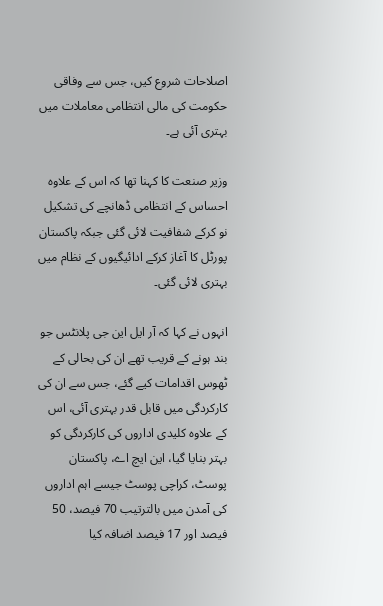اصلاحات شروع کیں، جس سے وفاقی حکومت کی مالی انتظامی معاملات میں بہتری آئی ہے۔

وزیر صنعت کا کہنا تھا کہ اس کے علاوہ احساس کے انتظامی ڈھانچے کی تشکیل نو کرکے شفافیت لائی گئی جبکہ پاکستان پورٹل کا آغاز کرکے ادائیگیوں کے نظام میں بہتری لائی گئی۔

انہوں نے کہا کہ آر ایل این جی پلانٹس جو بند ہونے کے قریب تھے ان کی بحالی کے ٹھوس اقدامات کیے گئے، جس سے ان کی کارکردگی میں قابل قدر بہتری آئی، اس کے علاوہ کلیدی اداروں کی کارکردگی کو بہتر بنایا گیا، این ایچ اے، پاکستان پوسٹ، کراچی پوسٹ جیسے اہم اداروں کی آمدن میں بالترتیب 70 فیصد، 50 فیصد اور 17 فیصد اضافہ کیا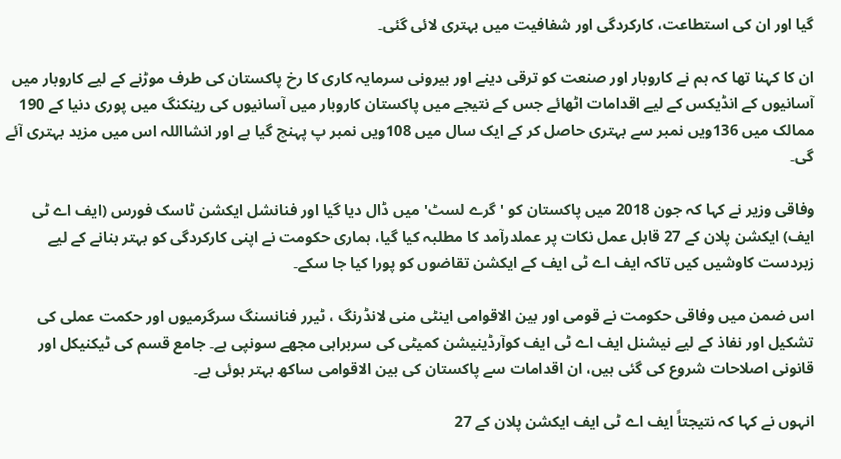گیا اور ان کی استطاعت، کارکردگی اور شفافیت میں بہتری لائی گئی۔

ان کا کہنا تھا کہ ہم نے کاروبار اور صنعت کو ترقی دینے اور بیرونی سرمایہ کاری کا رخ پاکستان کی طرف موڑنے کے لیے کاروبار میں آسانیوں کے انڈیکس کے لیے اقدامات اٹھائے جس کے نتیجے میں پاکستان کاروبار میں آسانیوں کی رینکنگ میں پوری دنیا کے 190 ممالک میں 136ویں نمبر سے بہتری حاصل کر کے ایک سال میں 108ویں نمبر پ پہنچ گیا ہے اور انشااللہ اس میں مزید بہتری آئے گی۔

وفاقی وزیر نے کہا کہ جون 2018 میں پاکستان کو 'گرے لسٹ' میں ڈال دیا گیا اور فنانشل ایکشن ٹاسک فورس (ایف اے ٹی ایف) ایکشن پلان کے 27 قابل عمل نکات پر عملدرآمد کا مطلبہ کیا گیا، ہماری حکومت نے اپنی کارکردگی کو بہتر بنانے کے لیے زبردست کاوشیں کیں تاکہ ایف اے ٹی ایف کے ایکشن تقاضوں کو پورا کیا جا سکے۔

اس ضمن میں وفاقی حکومت نے قومی اور بین الاقوامی اینٹی منی لانڈرنگ ، ٹیرر فنانسنگ سرگرمیوں اور حکمت عملی کی تشکیل اور نفاذ کے لیے نیشنل ایف اے ٹی ایف کوآرڈینیشن کمیٹی کی سربراہی مجھے سونپی ہے۔ جامع قسم کی ٹیکنیکل اور قانونی اصلاحات شروع کی گئی ہیں، ان اقدامات سے پاکستان کی بین الاقوامی ساکھ بہتر ہوئی ہے۔

انہوں نے کہا کہ نتیجتاً ایف اے ٹی ایف ایکشن پلان کے 27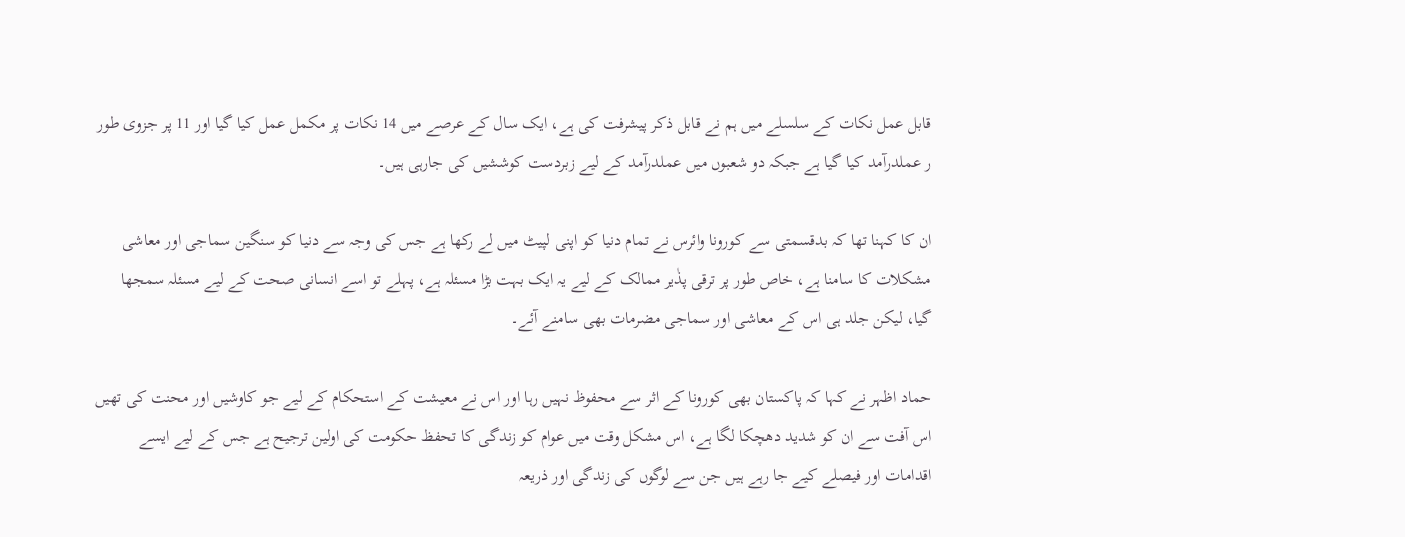قابل عمل نکات کے سلسلے میں ہم نے قابل ذکر پیشرفت کی ہے، ایک سال کے عرصے میں 14 نکات پر مکمل عمل کیا گیا اور 11 پر جزوی طور ر عملدرآمد کیا گیا ہے جبکہ دو شعبوں میں عملدرآمد کے لیے زبردست کوششیں کی جارہی ہیں۔

ان کا کہنا تھا کہ بدقسمتی سے کورونا وائرس نے تمام دنیا کو اپنی لپیٹ میں لے رکھا ہے جس کی وجہ سے دنیا کو سنگین سماجی اور معاشی مشکلات کا سامنا ہے، خاص طور پر ترقی پذٰیر ممالک کے لیے یہ ایک بہت بڑا مسئلہ ہے، پہلے تو اسے انسانی صحت کے لیے مسئلہ سمجھا گیا، لیکن جلد ہی اس کے معاشی اور سماجی مضرمات بھی سامنے آئے۔

حماد اظہر نے کہا کہ پاکستان بھی کورونا کے اثر سے محفوظ نہیں رہا اور اس نے معیشت کے استحکام کے لیے جو کاوشیں اور محنت کی تھیں اس آفت سے ان کو شدید دھچکا لگا ہے، اس مشکل وقت میں عوام کو زندگی کا تحفظ حکومت کی اولین ترجیح ہے جس کے لیے ایسے اقدامات اور فیصلے کیے جا رہے ہیں جن سے لوگوں کی زندگی اور ذریعہ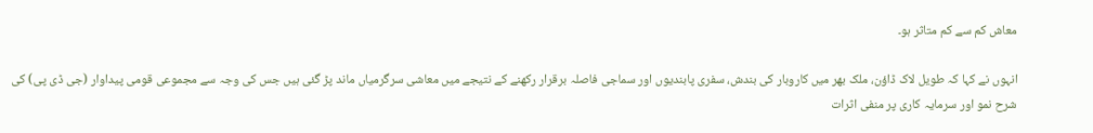معاش کم سے کم متاثر ہو۔

انہوں نے کہا کہ طویل لاک ڈاؤن، ملک بھر میں کاروبار کی بندش، سفری پابندیوں اور سماجی فاصلہ برقرار رکھنے کے نتیجے میں معاشی سرگرمیاں ماند پڑ گئی ہیں جس کی وجہ سے مجموعی قومی پیداوار (جی ڈی پی) کی شرح نمو اور سرمایہ کاری پر منفی اثرات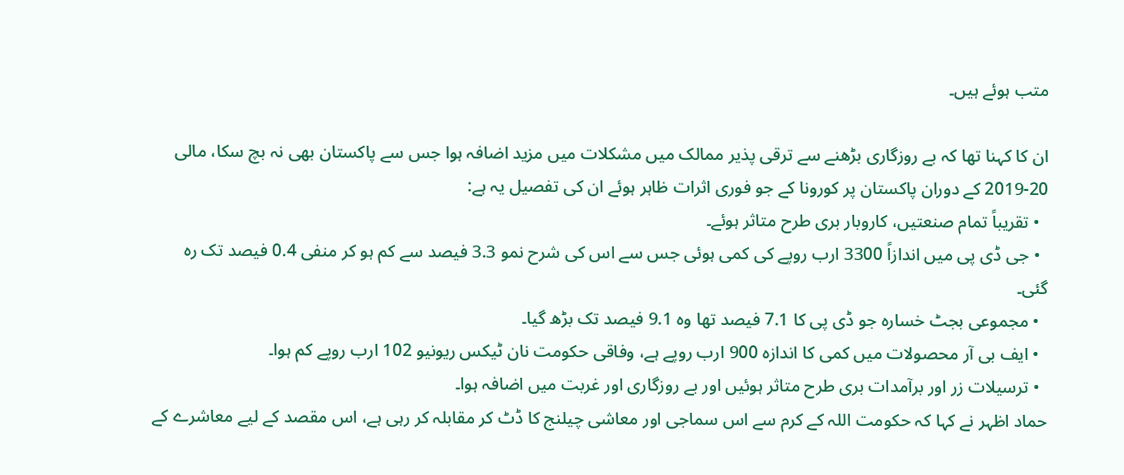متب ہوئے ہیں۔

ان کا کہنا تھا کہ بے روزگاری بڑھنے سے ترقی پذیر ممالک میں مشکلات میں مزید اضافہ ہوا جس سے پاکستان بھی نہ بچ سکا، مالی 20-2019 کے دوران پاکستان پر کورونا کے جو فوری اثرات ظاہر ہوئے ان کی تفصیل یہ ہے:
  • تقریباً تمام صنعتیں، کاروبار بری طرح متاثر ہوئے۔
  • جی ڈی پی میں اندازاً 3300 ارب روپے کی کمی ہوئی جس سے اس کی شرح نمو 3.3 فیصد سے کم ہو کر منفی 0.4 فیصد تک رہ گئی۔
  • مجموعی بجٹ خسارہ جو ڈی پی کا 7.1 فیصد تھا وہ 9.1 فیصد تک بڑھ گیا۔
  • ایف بی آر محصولات میں کمی کا اندازہ 900 ارب روپے ہے، وفاقی حکومت نان ٹیکس ریونیو 102 ارب روپے کم ہوا۔
  • ترسیلات زر اور برآمدات بری طرح متاثر ہوئیں اور بے روزگاری اور غربت میں اضافہ ہوا۔
حماد اظہر نے کہا کہ حکومت اللہ کے کرم سے اس سماجی اور معاشی چیلنج کا ڈٹ کر مقابلہ کر رہی ہے، اس مقصد کے لیے معاشرے کے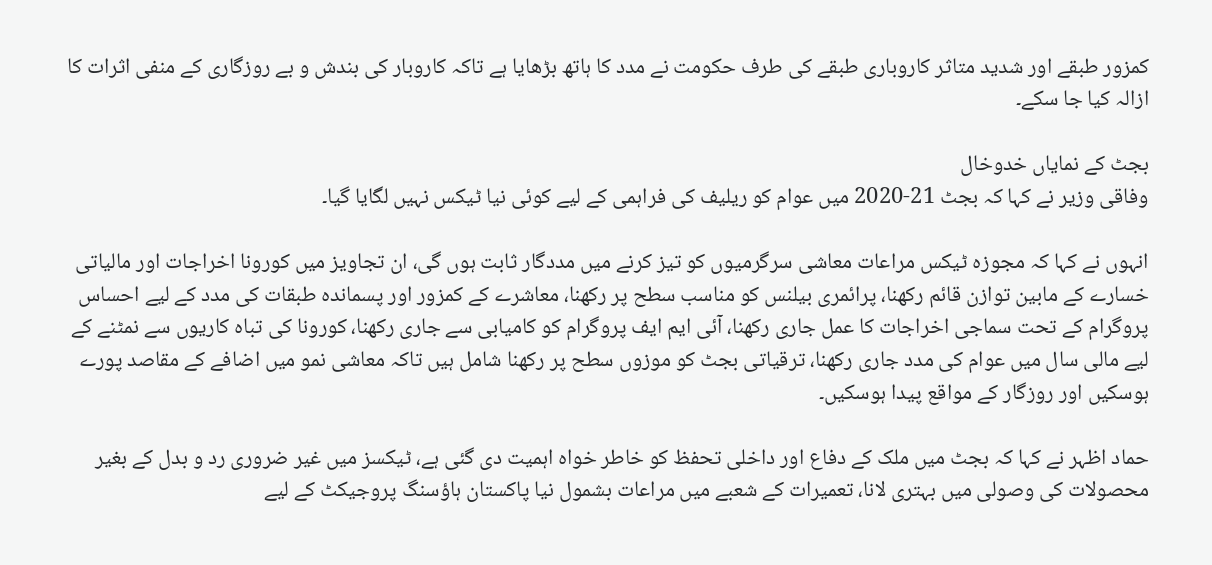کمزور طبقے اور شدید متاثر کاروباری طبقے کی طرف حکومت نے مدد کا ہاتھ بڑھایا ہے تاکہ کاروبار کی بندش و بے روزگاری کے منفی اثرات کا ازالہ کیا جا سکے۔

بجٹ کے نمایاں خدوخال
وفاقی وزیر نے کہا کہ بجٹ 21-2020 میں عوام کو ریلیف کی فراہمی کے لیے کوئی نیا ٹیکس نہیں لگایا گیا۔

انہوں نے کہا کہ مجوزہ ٹیکس مراعات معاشی سرگرمیوں کو تیز کرنے میں مددگار ثابت ہوں گی، ان تجاویز میں کورونا اخراجات اور مالیاتی خسارے کے مابین توازن قائم رکھنا، پرائمری بیلنس کو مناسب سطح پر رکھنا، معاشرے کے کمزور اور پسماندہ طبقات کی مدد کے لیے احساس پروگرام کے تحت سماجی اخراجات کا عمل جاری رکھنا، آئی ایم ایف پروگرام کو کامیابی سے جاری رکھنا، کورونا کی تباہ کاریوں سے نمٹنے کے لیے مالی سال میں عوام کی مدد جاری رکھنا، ترقیاتی بجٹ کو موزوں سطح پر رکھنا شامل ہیں تاکہ معاشی نمو میں اضافے کے مقاصد پورے ہوسکیں اور روزگار کے مواقع پیدا ہوسکیں۔

حماد اظہر نے کہا کہ بجٹ میں ملک کے دفاع اور داخلی تحفظ کو خاطر خواہ اہمیت دی گئی ہے، ٹیکسز میں غیر ضروری رد و بدل کے بغیر محصولات کی وصولی میں بہتری لانا، تعمیرات کے شعبے میں مراعات بشمول نیا پاکستان ہاؤسنگ پروجیکٹ کے لیے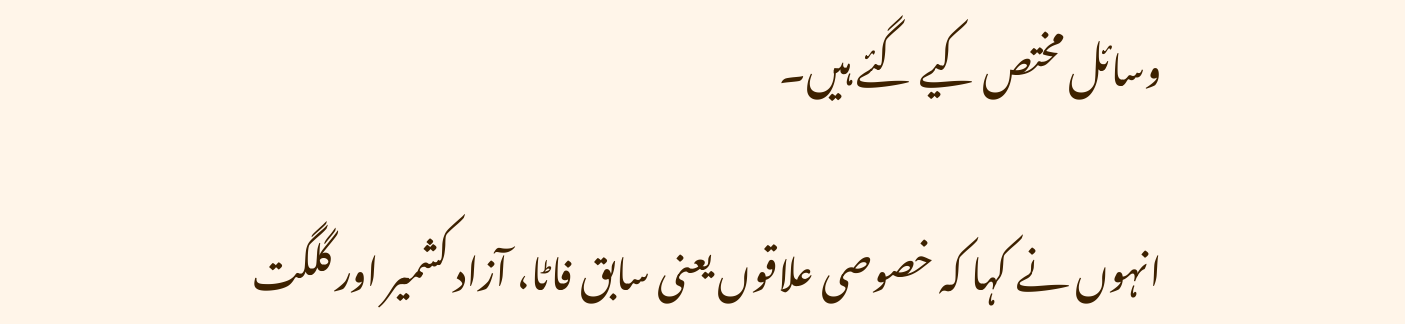وسائل مختص کیے گئے ہیں۔

انہوں نے کہا کہ خصوصی علاقوں یعنی سابق فاٹا، آزاد کشمیر اور گلگت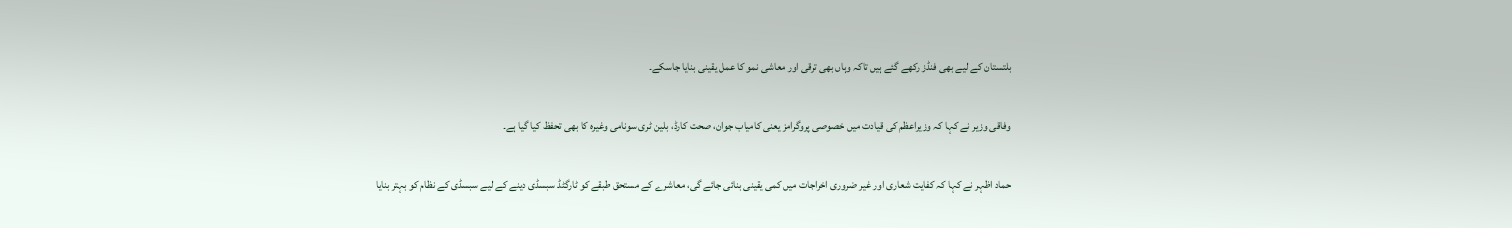بلتستان کے لیے بھی فنڈز رکھے گئے ہیں تاکہ وہاں بھی ترقی اور معاشی نمو کا عمل یقینی بنایا جاسکے۔

وفاقی وزیر نے کہا کہ وزیراعظم کی قیادت میں خصوصی پروگرامز یعنی کامیاب جوان، صحت کارڈ، بلین ٹری سونامی وغیرہ کا بھی تحفظ کیا گیا ہے۔

حماد اظہر نے کہا کہ کفایت شعاری اور غیر ضروری اخراجات میں کمی یقینی بنائی جائے گی، معاشرے کے مستحق طبقے کو ٹارگٹڈ سبسڈی دینے کے لیے سبسڈی کے نظام کو بہتر بنایا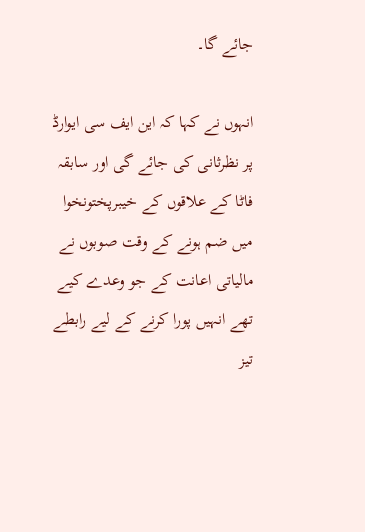جائے گا۔

انہوں نے کہا کہ این ایف سی ایوارڈ پر نظرثانی کی جائے گی اور سابقہ فاٹا کے علاقوں کے خیبرپختونخوا میں ضم ہونے کے وقت صوبوں نے مالیاتی اعانت کے جو وعدے کیے تھے انہیں پورا کرنے کے لیے رابطے تیز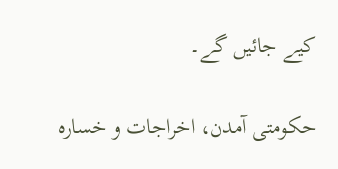کیے جائیں گے۔

حکومتی آمدن، اخراجات و خسارہ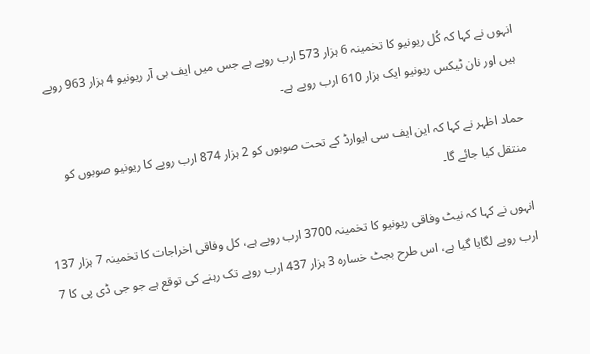انہوں نے کہا کہ کُل ریونیو کا تخمینہ 6 ہزار 573 ارب روپے ہے جس میں ایف بی آر ریونیو 4 ہزار 963 روپے ہیں اور نان ٹیکس ریونیو ایک ہزار 610 ارب روپے ہے۔

حماد اظہر نے کہا کہ این ایف سی ایوارڈ کے تحت صوبوں کو 2 ہزار 874 ارب روپے کا ریونیو صوبوں کو منتقل کیا جائے گا۔

انہوں نے کہا کہ نیٹ وفاقی ریونیو کا تخمینہ 3700 ارب روپے ہے، کل وفاقی اخراجات کا تخمینہ 7 ہزار 137 ارب روپے لگایا گیا ہے، اس طرح بجٹ خسارہ 3 ہزار 437 ارب روپے تک رہنے کی توقع ہے جو جی ڈی پی کا 7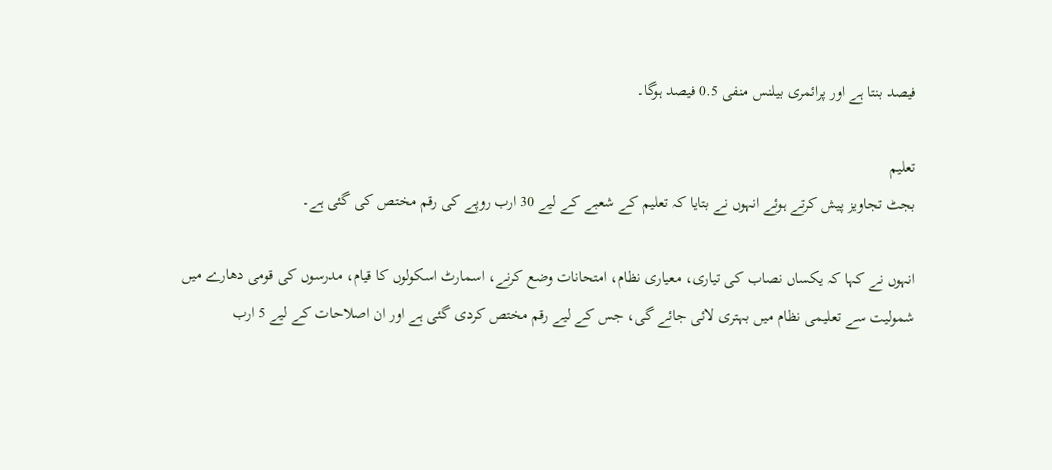فیصد بنتا ہے اور پرائمری بیلنس منفی 0.5 فیصد ہوگا۔

تعلیم
بجٹ تجاویز پیش کرتے ہوئے انہوں نے بتایا کہ تعلیم کے شعبے کے لیے 30 ارب روپے کی رقم مختص کی گئی ہے۔

انہوں نے کہا کہ یکساں نصاب کی تیاری، معیاری نظام، امتحانات وضع کرنے، اسمارٹ اسکولوں کا قیام، مدرسوں کی قومی دھارے میں شمولیت سے تعلیمی نظام میں بہتری لائی جائے گی، جس کے لیے رقم مختص کردی گئی ہے اور ان اصلاحات کے لیے 5 ارب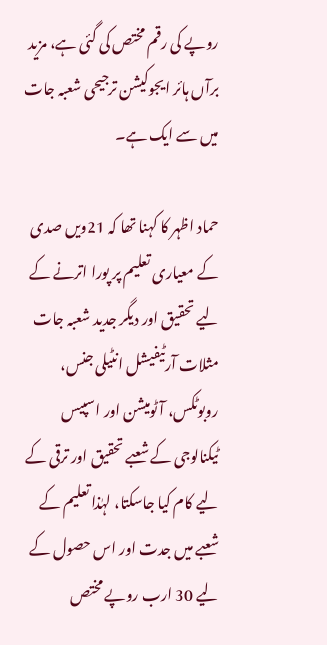روپے کی رقم مختص کی گئی ہے، مزید برآں ہائر ایجوکیشن ترجیحی شعبہ جات میں سے ایک ہے۔

حماد اظہر کا کہنا تھا کہ 21ویں صدی کے معیاری تعلیم پر پورا اترنے کے لیے تحقیق اور دیگر جدید شعبہ جات مثلات آرٹیفیشل انٹیلی جنس، روبوٹکس، آٹومیشن اور اسپیس ٹیکنالوجی کے شعبے تحقیق اور ترقی کے لیے کام کیا جاسکتا، لہٰذا تعلیم کے شعبے میں جدت اور اس حصول کے لیے 30 ارب روپے مختص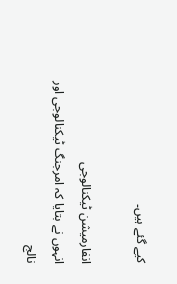کیے گئے ہیں۔

انفارمیشن ٹیکنالوجی
انہوں نے بتایا کہ امرجنگ ٹیکنالوجی اور نالج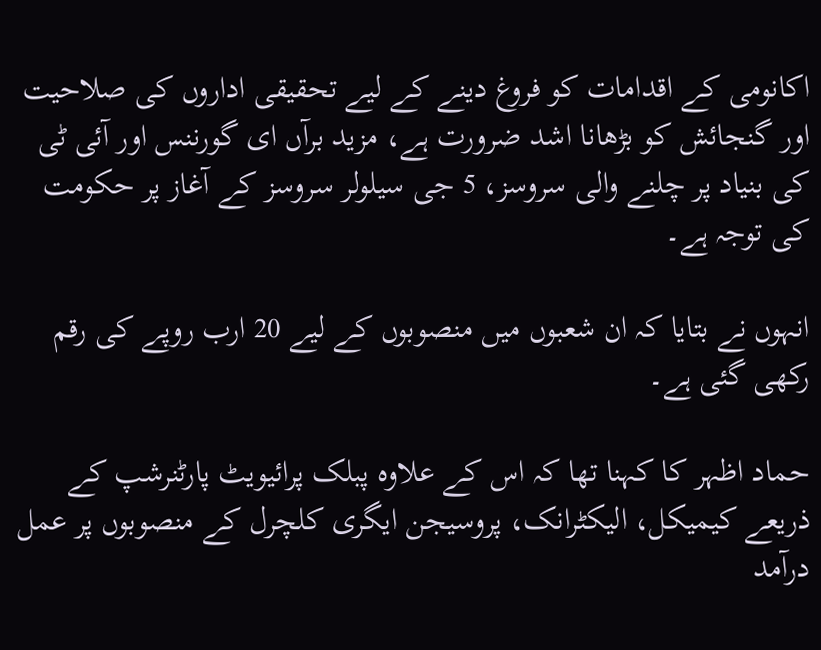اکانومی کے اقدامات کو فروغ دینے کے لیے تحقیقی اداروں کی صلاحیت اور گنجائش کو بڑھانا اشد ضرورت ہے، مزید برآں ای گورننس اور آئی ٹی کی بنیاد پر چلنے والی سروسز، 5 جی سیلولر سروسز کے آغاز پر حکومت کی توجہ ہے۔

انہوں نے بتایا کہ ان شعبوں میں منصوبوں کے لیے 20 ارب روپے کی رقم رکھی گئی ہے۔

حماد اظہر کا کہنا تھا کہ اس کے علاوہ پبلک پرائیویٹ پارٹنرشپ کے ذریعے کیمیکل، الیکٹرانک، پروسیجن ایگری کلچرل کے منصوبوں پر عمل درآمد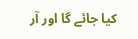کیا جائے گا اور آر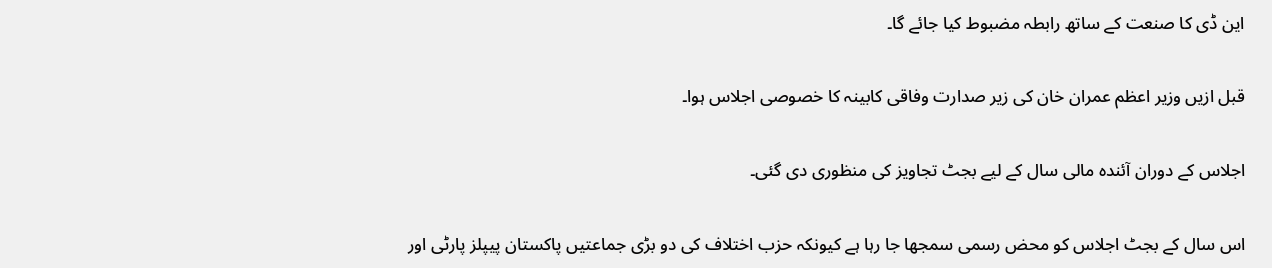این ڈی کا صنعت کے ساتھ رابطہ مضبوط کیا جائے گا۔

قبل ازیں وزیر اعظم عمران خان کی زیر صدارت وفاقی کابینہ کا خصوصی اجلاس ہوا۔

اجلاس کے دوران آئندہ مالی سال کے لیے بجٹ تجاویز کی منظوری دی گئی۔

اس سال کے بجٹ اجلاس کو محض رسمی سمجھا جا رہا ہے کیونکہ حزب اختلاف کی دو بڑی جماعتیں پاکستان پیپلز پارٹی اور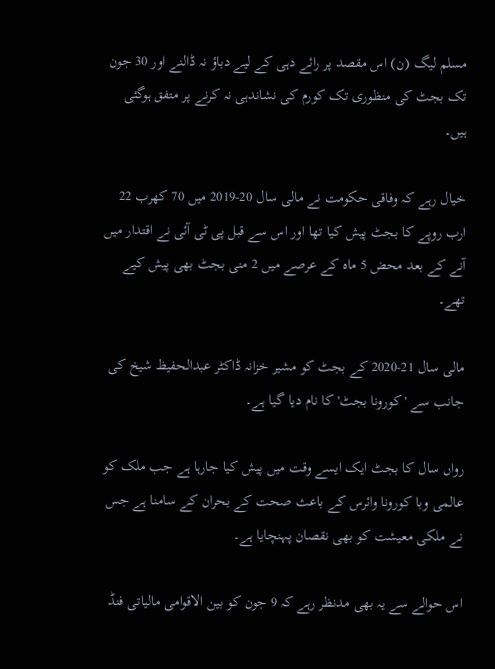مسلم لیگ (ن) اس مقصد پر رائے دہی کے لیے دباؤ نہ ڈالنے اور 30 جون تک بجٹ کی منظوری تک کورم کی نشاندہی نہ کرنے پر متفق ہوگئی ہیں۔

خیال رہے کہ وفاقی حکومت نے مالی سال 20-2019 میں 70 کھرب 22 ارب روپے کا بجٹ پیش کیا تھا اور اس سے قبل پی ٹی آئی نے اقتدار میں آنے کے بعد محض 5 ماہ کے عرصے میں 2 منی بجٹ بھی پیش کیے تھے۔

مالی سال 21-2020 کے بجٹ کو مشیر خزانہ ڈاکٹر عبدالحفیظ شیخ کی جانب سے 'کورونا بجٹ' کا نام دیا گیا ہے۔

رواں سال کا بجٹ ایک ایسے وقت میں پیش کیا جارہا ہے جب ملک کو عالمی وبا کورونا وائرس کے باعث صحت کے بحران کے سامنا ہے جس نے ملکی معیشت کو بھی نقصان پہنچایا ہے۔

اس حوالے سے یہ بھی مدنظر رہے کہ 9 جون کو بین الاقوامی مالیاتی فنڈ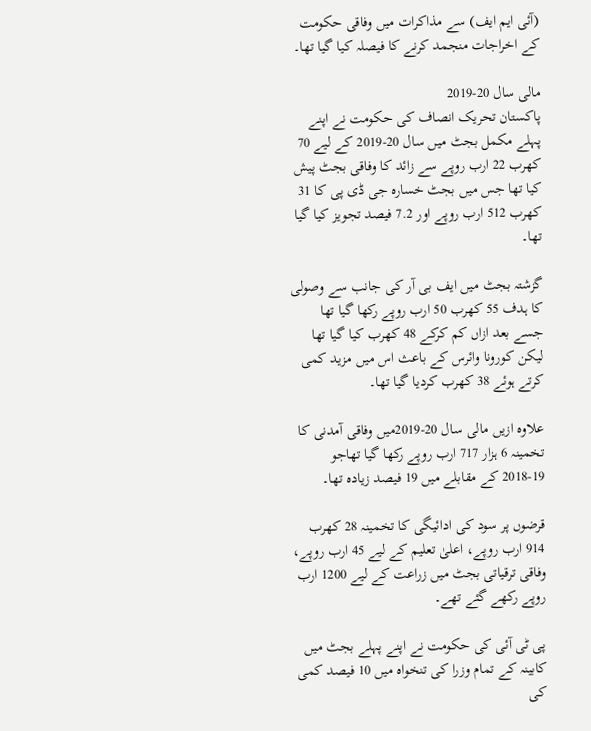(آئی ایم ایف) سے مذاکرات میں وفاقی حکومت کے اخراجات منجمد کرنے کا فیصلہ کیا گیا تھا۔

مالی سال 20-2019
پاکستان تحریک انصاف کی حکومت نے اپنے پہلے مکمل بجٹ میں سال 20-2019 کے لیے 70 کھرب 22 ارب روپے سے زائد کا وفاقی بجٹ پیش کیا تھا جس میں بجٹ خسارہ جی ڈی پی کا 31 کھرب 512 ارب روپے اور 7.2 فیصد تجویز کیا گیا تھا۔

گزشتہ بجٹ میں ایف بی آر کی جانب سے وصولی کا ہدف 55 کھرب 50 ارب روپے رکھا گیا تھا جسے بعد ازاں کم کرکے 48 کھرب کیا گیا تھا لیکن کورونا وائرس کے باعث اس میں مزید کمی کرتے ہوئے 38 کھرب کردیا گیا تھا۔

علاوہ ازیں مالی سال 20-2019میں وفاقی آمدنی کا تخمینہ 6 ہزار 717 ارب روپے رکھا گیا تھاجو 19-2018 کے مقابلے میں 19 فیصد زیادہ تھا۔

قرضوں پر سود کی ادائیگی کا تخمینہ 28 کھرب 914 ارب روپے، اعلیٰ تعلیم کے لیے 45 ارب روپے، وفاقی ترقیاتی بجٹ میں زراعت کے لیے 1200 ارب روپے رکھے گئے تھے۔

پی ٹی آئی کی حکومت نے اپنے پہلے بجٹ میں کابینہ کے تمام وزرا کی تنخواہ میں 10 فیصد کمی کی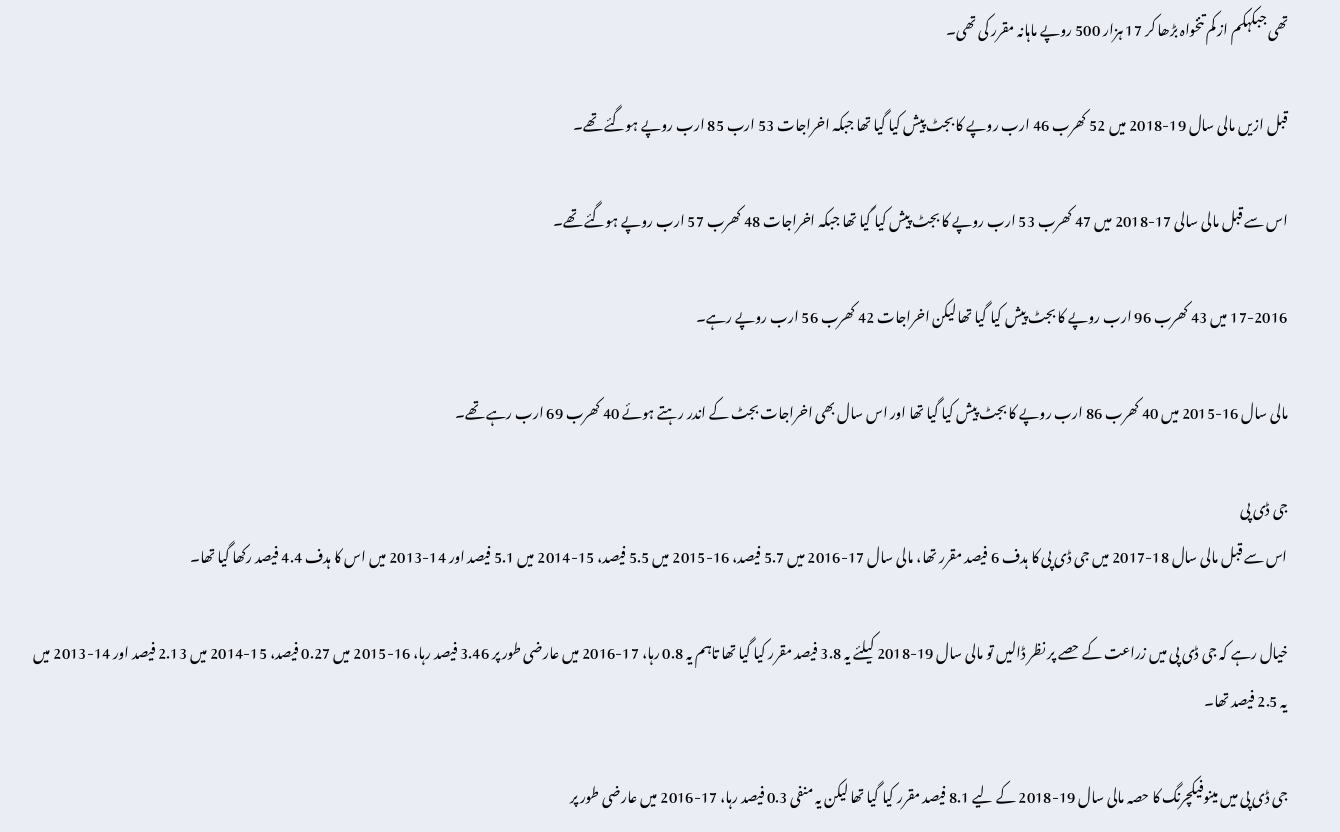تھی جبکہکم از کم تنخواہ بڑھا کر 17 ہزار 500 روپے ماہانہ مقرر کی تھی۔

قبل ازیں مالی سال 19-2018 میں 52 کھرب 46 ارب روپے کا بجٹ پیش کیا گیا تھا جبکہ اخراجات 53 ارب 85 ارب روپے ہوگئے تھے۔

اس سے قبل مالی سالی 17-2018 میں 47 کھرب 53 ارب روپے کا بجٹ پیش کیا گیا تھا جبکہ اخراجات 48 کھرب 57 ارب روپے ہوگئے تھے۔

17-2016 میں 43 کھرب 96 ارب روپے کا بجٹ پیش کیا گیا تھا لیکن اخراجات 42 کھرب 56 ارب روپے رہے۔

مالی سال 16-2015 میں 40 کھرب 86 ارب روپے کا بجٹ پیش کیا گیا تھا اور اس سال بھی اخراجات بجٹ کے اندر رہتے ہوئے 40 کھرب 69 ارب رہے تھے۔

جی ڈی پی
اس سے قبل مالی سال 18-2017 میں جی ڈی پی کا ہدف 6 فیصد مقرر تھا، مالی سال 17-2016 میں 5.7 فیصد، 16-2015 میں 5.5 فیصد، 15-2014 میں 5.1 فیصد اور 14-2013 میں اس کا ہدف 4.4 فیصد رکھا گیا تھا۔

خیال رہے کہ جی ڈی پی میں زراعت کے حصے پر نظر ڈالیں تو مالی سال 19-2018 کیلئے یہ 3.8 فیصد مقرر کیا گیا تھا تاہم یہ 0.8 رہا، 17-2016 میں عارضی طور پر 3.46 فیصد رہا، 16-2015 میں 0.27 فیصد، 15-2014 میں 2.13 فیصد اور 14-2013 میں یہ 2.5 فیصد تھا۔

جی ڈی پی میں مینوفیکچرنگ کا حصہ مالی سال 19-2018 کے لیے 8.1 فیصد مقرر کیا گیا تھا لیکن یہ منفی 0.3 فیصد رہا، 17-2016 میں عارضی طور پر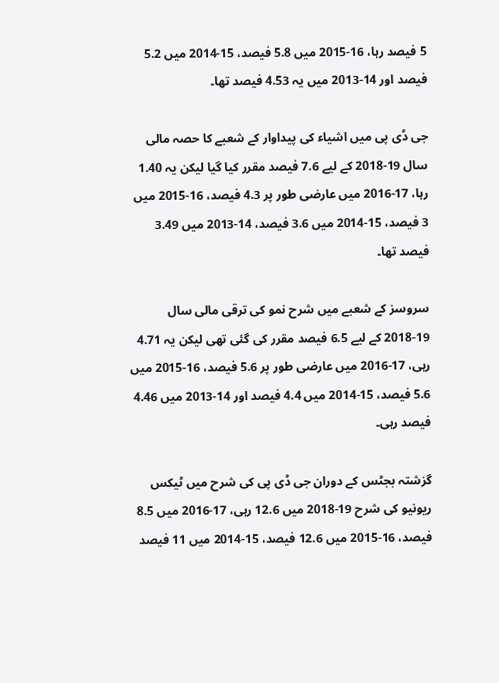5 فیصد رہا، 16-2015 میں 5.8 فیصد، 15-2014 میں 5.2 فیصد اور 14-2013 میں یہ 4.53 فیصد تھا۔

جی ڈی پی میں اشیاء کی پیداوار کے شعبے کا حصہ مالی سال 19-2018 کے لیے 7.6 فیصد مقرر کیا گیا لیکن یہ 1.40 رہا، 17-2016 میں عارضی طور پر 4.3 فیصد، 16-2015 میں 3 فیصد، 15-2014 میں 3.6 فیصد، 14-2013 میں 3.49 فیصد تھا۔

سروسز کے شعبے میں شرح نمو کی ترقی مالی سال 19-2018 کے لیے 6.5 فیصد مقرر کی گئی تھی لیکن یہ 4.71 رہی، 17-2016 میں عارضی طور پر 5.6 فیصد، 16-2015 میں 5.6 فیصد، 15-2014 میں 4.4 فیصد اور 14-2013 میں 4.46 فیصد رہی۔

گزشتہ بجٹس کے دوران جی ڈی پی کی شرح میں ٹیکس ریونیو کی شرح 19-2018 میں 12.6 رہی، 17-2016 میں 8.5 فیصد، 16-2015 میں 12.6 فیصد، 15-2014 میں 11 فیصد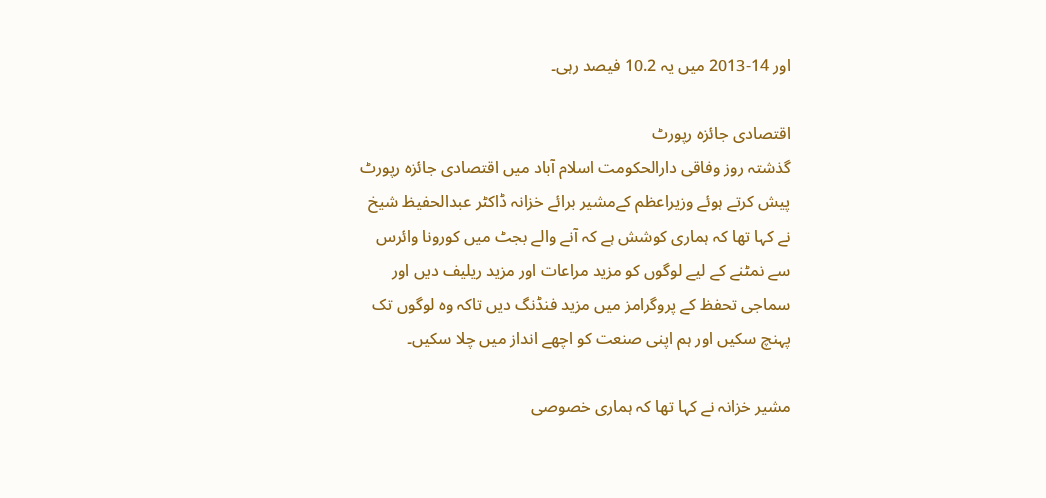اور 14-2013 میں یہ 10.2 فیصد رہی۔

اقتصادی جائزہ رپورٹ
گذشتہ روز وفاقی دارالحکومت اسلام آباد میں اقتصادی جائزہ رپورٹ پیش کرتے ہوئے وزیراعظم کےمشیر برائے خزانہ ڈاکٹر عبدالحفیظ شیخ نے کہا تھا کہ ہماری کوشش ہے کہ آنے والے بجٹ میں کورونا وائرس سے نمٹنے کے لیے لوگوں کو مزید مراعات اور مزید ریلیف دیں اور سماجی تحفظ کے پروگرامز میں مزید فنڈنگ دیں تاکہ وہ لوگوں تک پہنچ سکیں اور ہم اپنی صنعت کو اچھے انداز میں چلا سکیں۔

مشیر خزانہ نے کہا تھا کہ ہماری خصوصی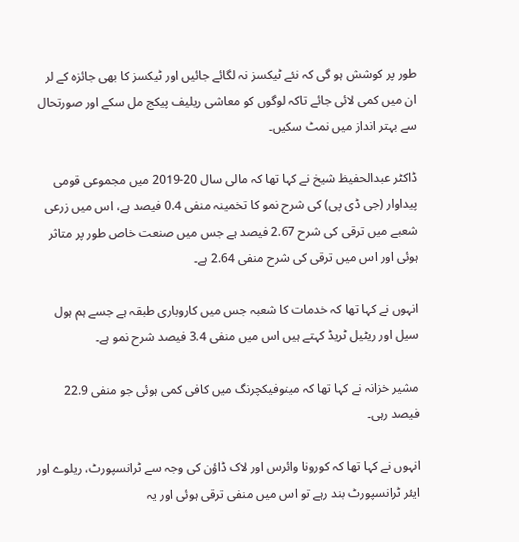طور پر کوشش ہو گی کہ نئے ٹیکسز نہ لگائے جائیں اور ٹیکسز کا بھی جائزہ کے لر ان میں کمی لائی جائے تاکہ لوگوں کو معاشی ریلیف پیکج مل سکے اور صورتحال سے بہتر انداز میں نمٹ سکیں۔

ڈاکٹر عبدالحفیظ شیخ نے کہا تھا کہ مالی سال 20-2019 میں مجموعی قومی پیداوار (جی ڈی پی) کی شرح نمو کا تخمینہ منفی 0.4 فیصد ہے، اس میں زرعی شعبے میں ترقی کی شرح 2.67 فیصد ہے جس میں صنعت خاص طور پر متاثر ہوئی اور اس میں ترقی کی شرح منفی 2.64 ہے۔

انہوں نے کہا تھا کہ خدمات کا شعبہ جس میں کاروباری طبقہ ہے جسے ہم ہول سیل اور ریٹیل ٹریڈ کہتے ہیں اس میں منفی 3.4 فیصد شرح نمو ہے۔

مشیر خزانہ نے کہا تھا کہ مینوفیکچرنگ میں کافی کمی ہوئی جو منفی 22.9 فیصد رہی۔

انہوں نے کہا تھا کہ کورونا وائرس اور لاک ڈاؤن کی وجہ سے ٹرانسپورٹ، ریلوے اور ایئر ٹرانسپورٹ بند رہے تو اس میں منفی ترقی ہوئی اور یہ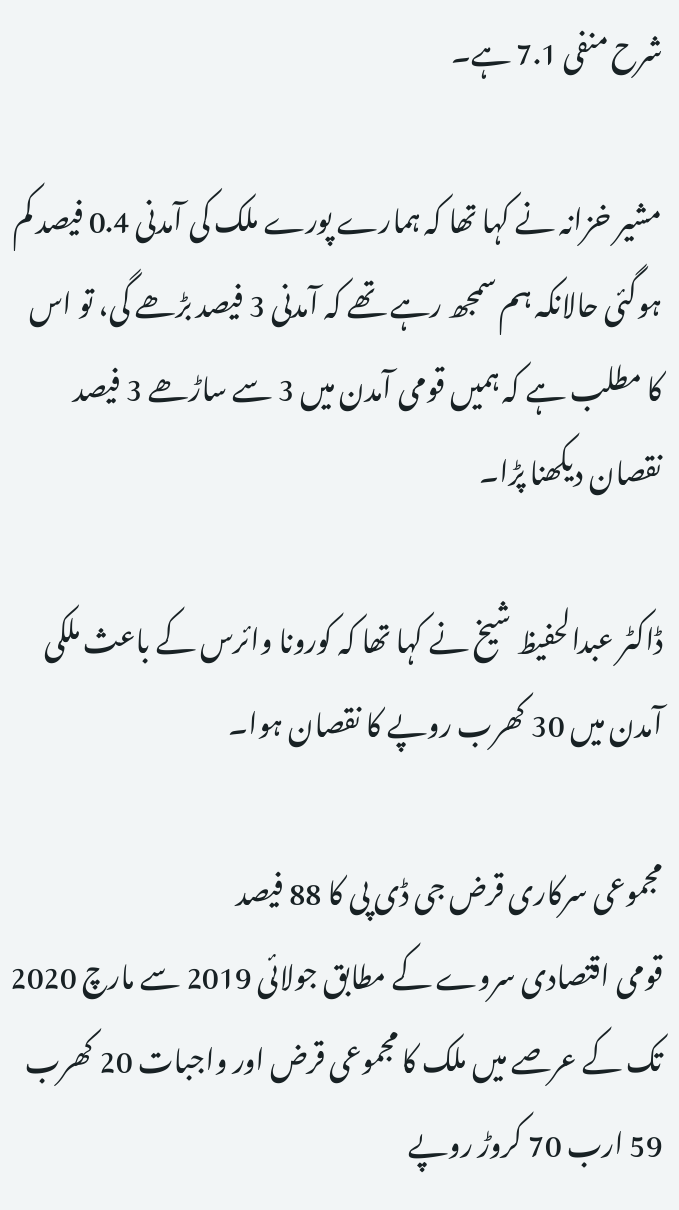شرح منفی 7.1 ہے۔

مشیر خزانہ نے کہا تھا کہ ہمارے پورے ملک کی آمدنی 0.4 فیصد کم ہوگئی حالانکہ ہم سمجھ رہے تھے کہ آمدنی 3 فیصد بڑھے گی، تو اس کا مطلب ہے کہ ہمیں قومی آمدن میں 3 سے ساڑھے 3 فیصد نقصان دیکھنا پڑا۔

ڈاکٹر عبدالحفیظ شیخ نے کہا تھا کہ کورونا وائرس کے باعث ملکی آمدن میں 30 کھرب روپے کا نقصان ہوا۔

مجموعی سرکاری قرض جی ڈی پی کا 88 فیصد
قومی اقتصادی سروے کے مطابق جولائی 2019 سے مارچ 2020 تک کے عرصے میں ملک کا مجموعی قرض اور واجبات 20 کھرب 59 ارب 70 کروڑ روپے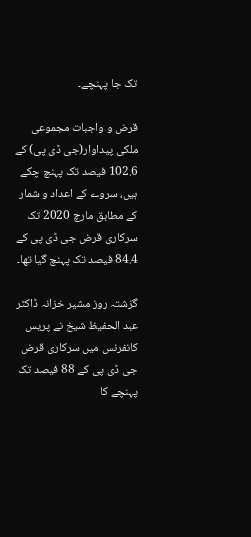تک جا پہنچے۔

قرض و واجبات مجموعی ملکی پیداوار(جی ڈی پی) کے 102.6 فیصد تک پہنچ چکے ہیں، سروے کے اعداد و شمار کے مطابق مارچ 2020 تک سرکاری قرض جی ڈی پی کے 84.4 فیصد تک پہنچ گیا تھا۔

گزشتہ روز مشیر خزانہ ڈاکٹر عبد الحفیظ شیخ نے پریس کانفرنس میں سرکاری قرض جی ڈی پی کے 88 فیصد تک پہنچے کا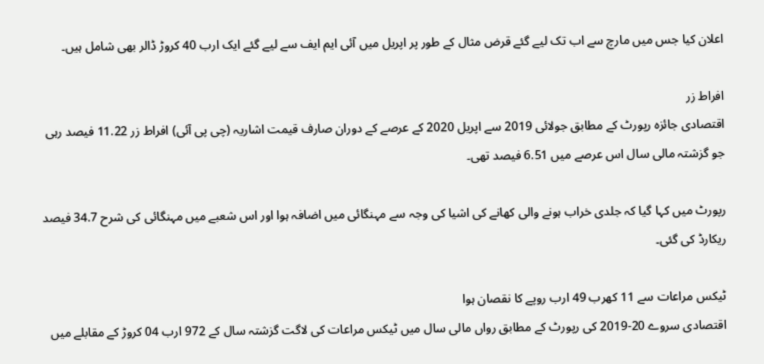اعلان کیا جس میں مارچ سے اب تک لیے گئے قرض مثال کے طور پر اپریل میں آئی ایم ایف سے لیے گئے ایک ارب 40 کروڑ ڈالر بھی شامل ہیں۔

افراط زر
اقتصادی جائزہ رپورٹ کے مطابق جولائی 2019 سے اپریل 2020 کے عرصے کے دوران صارف قیمت اشاریہ (چی پی آئی) افراط زر 11.22 فیصد رہی جو گزشتہ مالی سال اس عرصے میں 6.51 فیصد تھی۔

رپورٹ میں کہا گیا کہ جلدی خراب ہونے والی کھانے کی اشیا کی وجہ سے مہنگائی میں اضافہ ہوا اور اس شعبے میں مہنگائی کی شرح 34.7 فیصد ریکارڈ کی گئی۔

ٹیکس مراعات سے 11 کھرب 49 ارب روپے کا نقصان ہوا
اقتصادی سروے 20-2019 کی رپورٹ کے مطابق رواں مالی سال میں ٹیکس مراعات کی لاگت گزشتہ سال کے 972 ارب 04 کروڑ کے مقابلے میں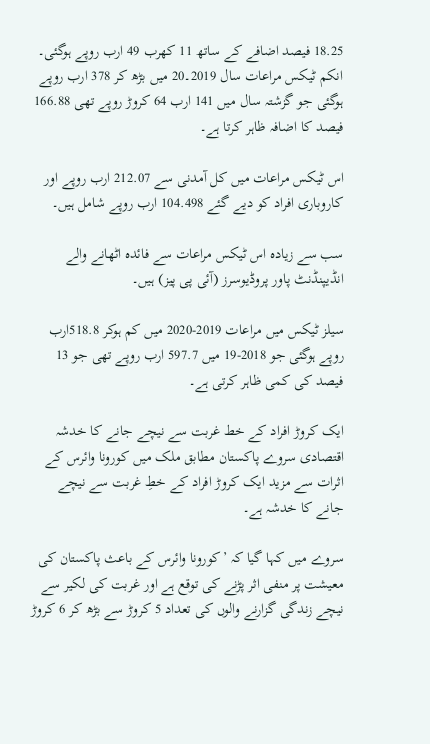18.25 فیصد اضافے کے ساتھ 11 کھرب 49 ارب روپے ہوگئی۔ انکم ٹیکس مراعات سال 2019۔20 میں بڑھ کر 378 ارب روپے ہوگئی جو گزشتہ سال میں 141 ارب 64 کروڑ روپے تھی 166.88 فیصد کا اضافہ ظاہر کرتا ہے۔

اس ٹیکس مراعات میں کل آمدنی سے 212.07 ارب روپے اور کاروباری افراد کو دیے گئے 104.498 ارب روپے شامل ہیں۔

سب سے زیادہ اس ٹیکس مراعات سے فائدہ اٹھانے والے انڈیپنڈنٹ پاور پروڈیوسرز (آئی پی پیز) ہیں۔

سیلز ٹیکس میں مراعات 2019-2020 میں کم ہوکر 518.8ارب روپے ہوگئی جو 2018-19 میں 597.7 ارب روپے تھی جو 13 فیصد کی کمی ظاہر کرتی ہے۔

ایک کروڑ افراد کے خط غربت سے نیچے جانے کا خدشہ
اقتصادی سروے پاکستان مطابق ملک میں کورونا وائرس کے اثرات سے مزید ایک کروڑ افراد کے خطِ غربت سے نیچے جانے کا خدشہ ہے۔

سروے میں کہا گیا کہ ’کورونا وائرس کے باعث پاکستان کی معیشت پر منفی اثر پڑنے کی توقع ہے اور غربت کی لکیر سے نیچے زندگی گزارنے والوں کی تعداد 5 کروڑ سے بڑھ کر 6 کروڑ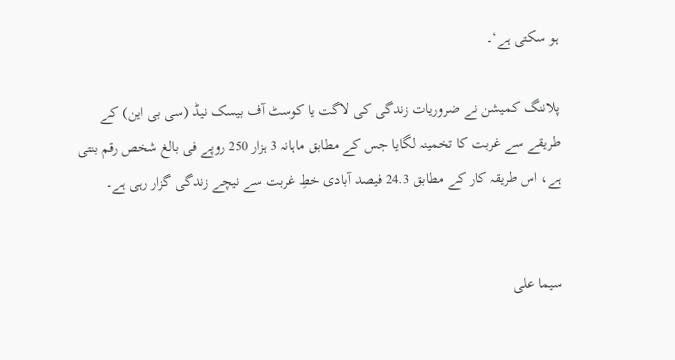ہو سکتی ہے‘۔

پلاننگ کمیشن نے ضروریات زندگی کی لاگت یا کوسٹ آف بیسک نیڈ (سی بی این) کے طریقے سے غربت کا تخمینہ لگایا جس کے مطابق ماہانہ 3 ہزار 250 روپے فی بالغ شخص رقم بنتی ہے، اس طریقہ کار کے مطابق 24.3 فیصد آبادی خطِ غربت سے نیچے زندگی گزار رہی ہے۔


سیما علی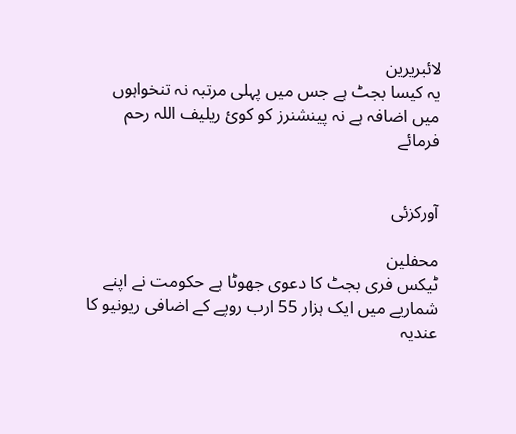لائبریرین
یہ کیسا بجٹ ہے جس میں پہلی مرتبہ نہ تنخواہوں میں اضافہ ہے نہ پینشنرز کو کوئ ریلیف اللہ رحم فرمائے


آورکزئی

محفلین
ٹیکس فری بجٹ کا دعوی جھوٹا ہے حکومت نے اپنے شماریے میں ایک ہزار 55 ارب روپے کے اضافی ریونیو کا عندیہ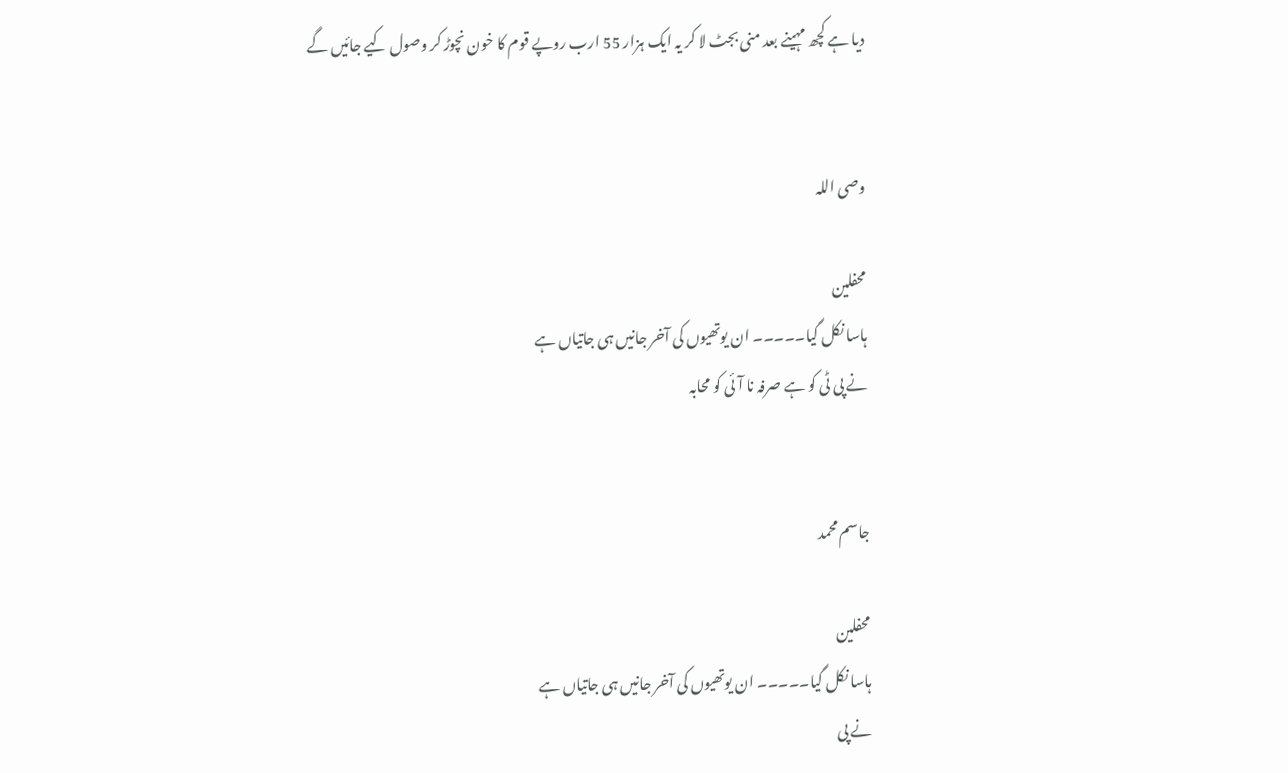دیا ہے کچھ مہینے بعد منی بجٹ لا کر یہ ایک ہزار 55 ارب روپے قوم کا خون نچوڑ کر وصول کیے جائیں گے


وصی اللہ

محفلین
ہاسا نکل گیا۔۔۔۔۔ ان یوتھیوں کی آخر جانیں ہی جاتیاں ہے
نے پی ٹی کو ہے صرفہ نا آئی کو محابہ


جاسم محمد

محفلین
ہاسا نکل گیا۔۔۔۔۔ ان یوتھیوں کی آخر جانیں ہی جاتیاں ہے
نے پی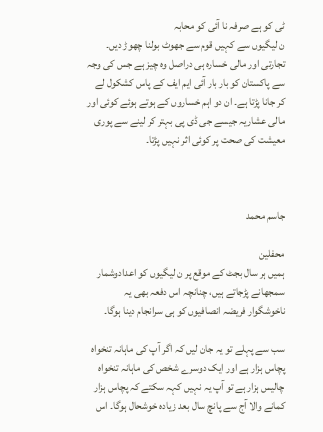ٹی کو ہے صرفہ نا آئی کو محابہ
ن لیگیوں سے کہیں قوم سے جھوٹ بولنا چھوڑ دیں۔ تجارتی اور مالی خسارہ ہی دراصل وہ چیز ہے جس کی وجہ سے پاکستان کو بار بار آئی ایم ایف کے پاس کشکول لے کر جانا پڑتا ہے۔ ان دو اہم خساروں کے ہوتے ہوئے کوئی اور مالی عشاریہ جیسے جی ڈی پی بہتر کر لینے سے پوری معیشت کی صحت پر کوئی اثر نہیں پڑتا۔



جاسم محمد

محفلین
ہمیں ہر سال بجٹ کے موقع پر ن لیگیوں کو اعدادوشمار سمجھانے پڑجاتے ہیں، چنانچہ اس دفعہ بھی یہ ناخوشگوار فریضہ انصافیوں کو ہی سرانجام دینا ہوگا۔

سب سے پہلے تو یہ جان لیں کہ اگر آپ کی ماہانہ تنخواہ پچاس ہزار ہے اور ایک دوسرے شخص کی ماہانہ تنخواہ چالیس ہزار ہے تو آپ یہ نہیں کہہ سکتے کہ پچاس ہزار کمانے والا آج سے پانچ سال بعد زیادہ خوشحال ہوگا۔ اس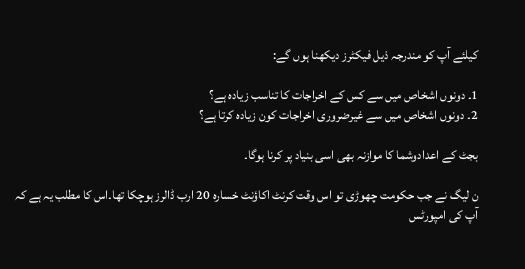کیلئے آپ کو مندرجہ ذیل فیکٹرز دیکھنا ہوں گے:

1۔ دونوں اشخاص میں سے کس کے اخراجات کا تناسب زیادہ ہے؟
2۔ دونوں اشخاص میں سے غیرضروری اخراجات کون زیادہ کرتا ہے؟

بجٹ کے اعدادوشما کا موازنہ بھی اسی بنیاد پر کرنا ہوگا۔

ن لیگ نے جب حکومت چھوڑی تو اس وقت کرنٹ اکاؤنٹ خسارہ 20 ارب ڈالرز ہوچکا تھا۔اس کا مطلب یہ ہے کہ آپ کی امپورٹس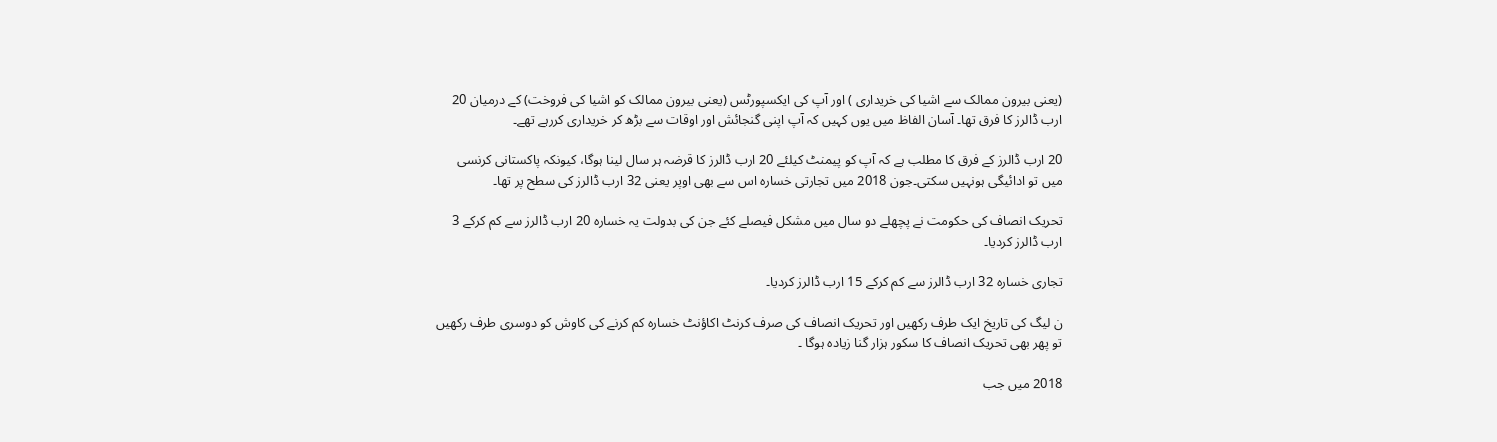(یعنی بیرون ممالک سے اشیا کی خریداری ) اور آپ کی ایکسپورٹس (یعنی بیرون ممالک کو اشیا کی فروخت) کے درمیان 20 ارب ڈالرز کا فرق تھا۔ آسان الفاظ میں یوں کہیں کہ آپ اپنی گنجائش اور اوقات سے بڑھ کر خریداری کررہے تھے۔

20 ارب ڈالرز کے فرق کا مطلب ہے کہ آپ کو پیمنٹ کیلئے 20 ارب ڈالرز کا قرضہ ہر سال لینا ہوگا، کیونکہ پاکستانی کرنسی میں تو ادائیگی ہونہیں سکتی۔جون 2018 میں تجارتی خسارہ اس سے بھی اوپر یعنی 32 ارب ڈالرز کی سطح پر تھا۔

تحریک انصاف کی حکومت نے پچھلے دو سال میں مشکل فیصلے کئے جن کی بدولت یہ خسارہ 20 ارب ڈالرز سے کم کرکے 3 ارب ڈالرز کردیا۔

تجاری خسارہ 32 ارب ڈالرز سے کم کرکے 15 ارب ڈالرز کردیا۔

ن لیگ کی تاریخ ایک طرف رکھیں اور تحریک انصاف کی صرف کرنٹ اکاؤنٹ خسارہ کم کرنے کی کاوش کو دوسری طرف رکھیں تو پھر بھی تحریک انصاف کا سکور ہزار گنا زیادہ ہوگا ۔

2018 میں جب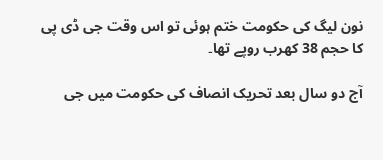نون لیگ کی حکومت ختم ہوئی تو اس وقت جی ڈی پی کا حجم 38 کھرب روپے تھا۔

آج دو سال بعد تحریک انصاف کی حکومت میں جی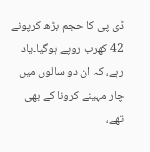ڈی پی کا حجم بڑھ کرپونے 42 کھرب روپے ہوگیا۔یاد رہے، کہ ان دو سالوں میں چار مہینے کرونا کے بھی تھے،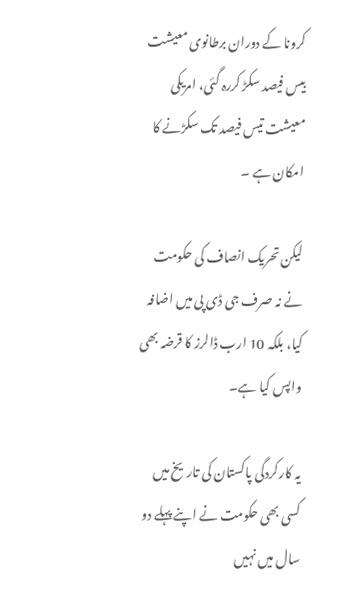کرونا کے دوران برطانوی معیشت بیس فیصد سکڑ کررہ گئی، امریکی معیشت تیس فیصد تک سکڑنے کا امکان ہے ۔

لیکن تحریک انصاف کی حکومت نے نہ صرف جی ڈی پی میں اضافہ کیا، بلکہ 10 ارب ڈالرز کا قرضہ بھی واپس کیا ہے۔

یہ کارکردگی پاکستان کی تاریخ میں کسی بھی حکومت نے اپنے پہلے دو سال میں نہیں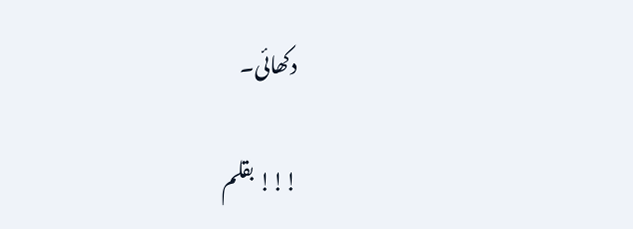دکھائی۔

!!! بقلم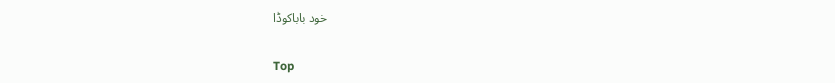خود باباکوڈا

Top